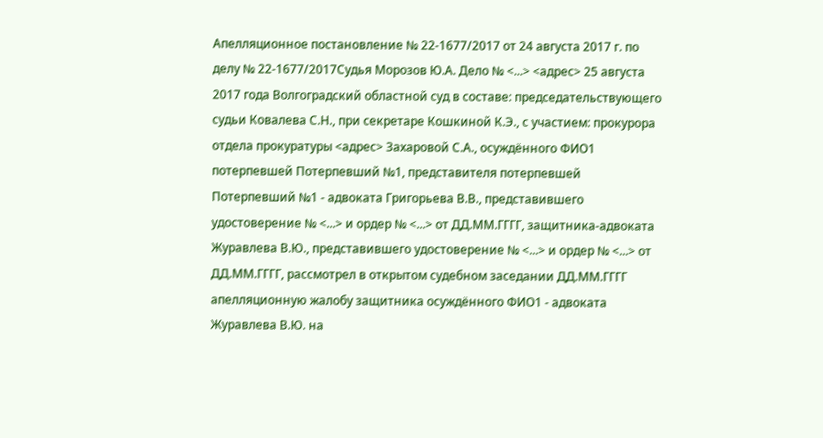Апелляционное постановление № 22-1677/2017 от 24 августа 2017 г. по делу № 22-1677/2017Судья Морозов Ю.А. Дело № <...> <адрес> 25 августа 2017 года Волгоградский областной суд в составе: председательствующего судьи Ковалева С.Н., при секретаре Кошкиной К.Э., с участием: прокурора отдела прокуратуры <адрес> Захаровой С.А., осуждённого ФИО1 потерпевшей Потерпевший №1, представителя потерпевшей Потерпевший №1 - адвоката Григорьева В.В., представившего удостоверение № <...> и ордер № <...> от ДД.ММ.ГГГГ, защитника-адвоката Журавлева В.Ю., представившего удостоверение № <...> и ордер № <...> от ДД.ММ.ГГГГ, рассмотрел в открытом судебном заседании ДД.ММ.ГГГГ апелляционную жалобу защитника осуждённого ФИО1 - адвоката Журавлева В.Ю. на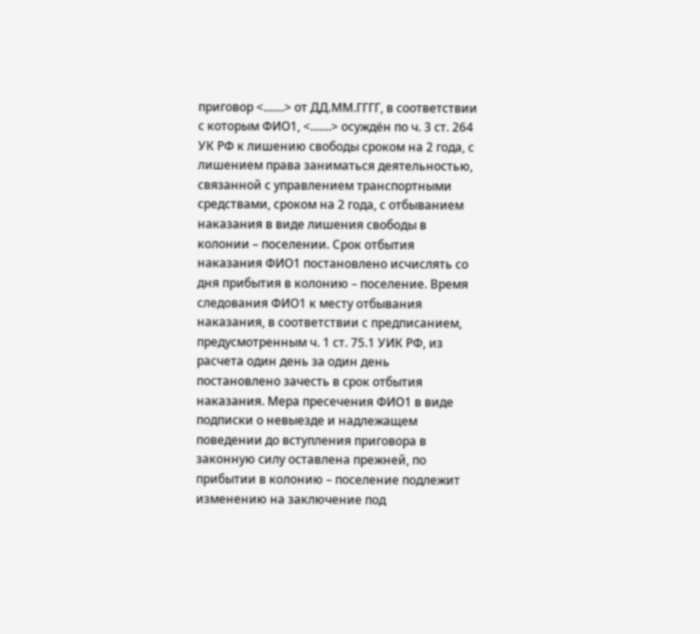приговор <.......> от ДД.ММ.ГГГГ, в соответствии с которым ФИО1, <.......> осуждён по ч. 3 ст. 264 УК РФ к лишению свободы сроком на 2 года, с лишением права заниматься деятельностью, связанной с управлением транспортными средствами, сроком на 2 года, с отбыванием наказания в виде лишения свободы в колонии – поселении. Срок отбытия наказания ФИО1 постановлено исчислять со дня прибытия в колонию – поселение. Время следования ФИО1 к месту отбывания наказания, в соответствии с предписанием, предусмотренным ч. 1 ст. 75.1 УИК РФ, из расчета один день за один день постановлено зачесть в срок отбытия наказания. Мера пресечения ФИО1 в виде подписки о невыезде и надлежащем поведении до вступления приговора в законную силу оставлена прежней, по прибытии в колонию – поселение подлежит изменению на заключение под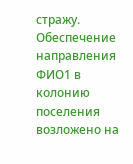стражу. Обеспечение направления ФИО1 в колонию поселения возложено на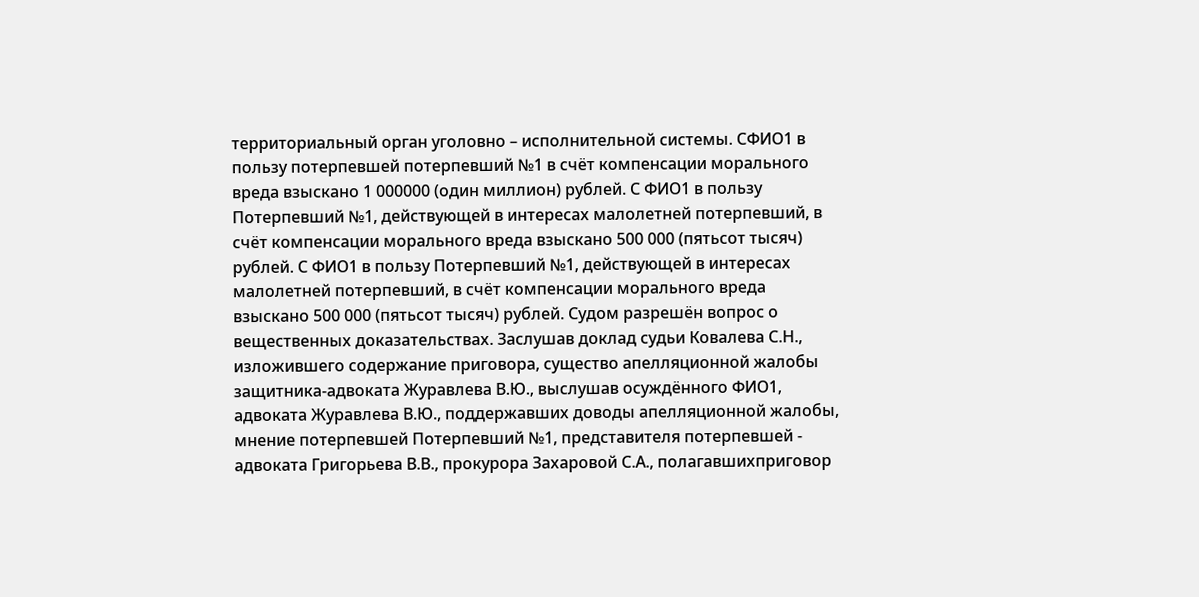территориальный орган уголовно – исполнительной системы. СФИО1 в пользу потерпевшей потерпевший №1 в счёт компенсации морального вреда взыскано 1 000000 (один миллион) рублей. С ФИО1 в пользу Потерпевший №1, действующей в интересах малолетней потерпевший, в счёт компенсации морального вреда взыскано 500 000 (пятьсот тысяч) рублей. С ФИО1 в пользу Потерпевший №1, действующей в интересах малолетней потерпевший, в счёт компенсации морального вреда взыскано 500 000 (пятьсот тысяч) рублей. Судом разрешён вопрос о вещественных доказательствах. Заслушав доклад судьи Ковалева С.Н., изложившего содержание приговора, существо апелляционной жалобы защитника-адвоката Журавлева В.Ю., выслушав осуждённого ФИО1, адвоката Журавлева В.Ю., поддержавших доводы апелляционной жалобы, мнение потерпевшей Потерпевший №1, представителя потерпевшей - адвоката Григорьева В.В., прокурора Захаровой С.А., полагавшихприговор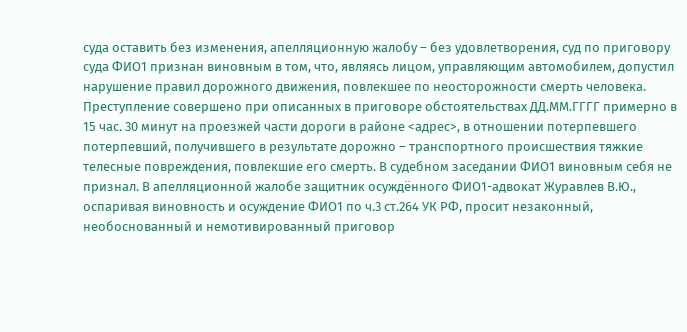суда оставить без изменения, апелляционную жалобу – без удовлетворения, суд по приговору суда ФИО1 признан виновным в том, что, являясь лицом, управляющим автомобилем, допустил нарушение правил дорожного движения, повлекшее по неосторожности смерть человека. Преступление совершено при описанных в приговоре обстоятельствах ДД.ММ.ГГГГ примерно в 15 час. 30 минут на проезжей части дороги в районе <адрес>, в отношении потерпевшего потерпевший, получившего в результате дорожно – транспортного происшествия тяжкие телесные повреждения, повлекшие его смерть. В судебном заседании ФИО1 виновным себя не признал. В апелляционной жалобе защитник осуждённого ФИО1-адвокат Журавлев В.Ю., оспаривая виновность и осуждение ФИО1 по ч.3 ст.264 УК РФ, просит незаконный, необоснованный и немотивированный приговор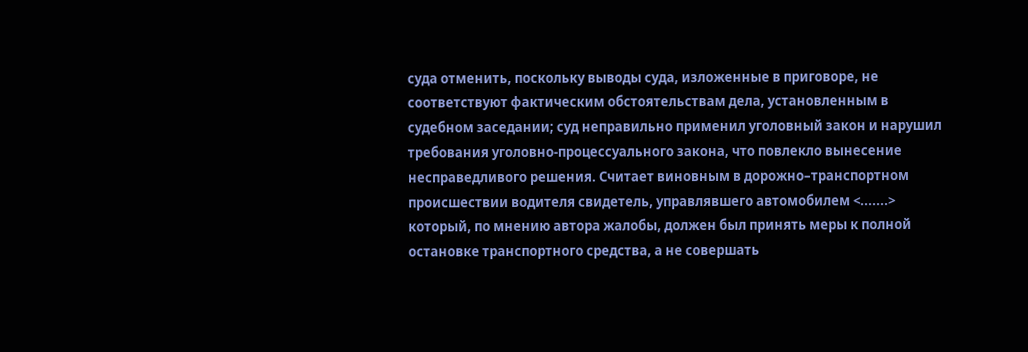суда отменить, поскольку выводы суда, изложенные в приговоре, не соответствуют фактическим обстоятельствам дела, установленным в судебном заседании; суд неправильно применил уголовный закон и нарушил требования уголовно-процессуального закона, что повлекло вынесение несправедливого решения. Считает виновным в дорожно–транспортном происшествии водителя свидетель, управлявшего автомобилем <.......> который, по мнению автора жалобы, должен был принять меры к полной остановке транспортного средства, а не совершать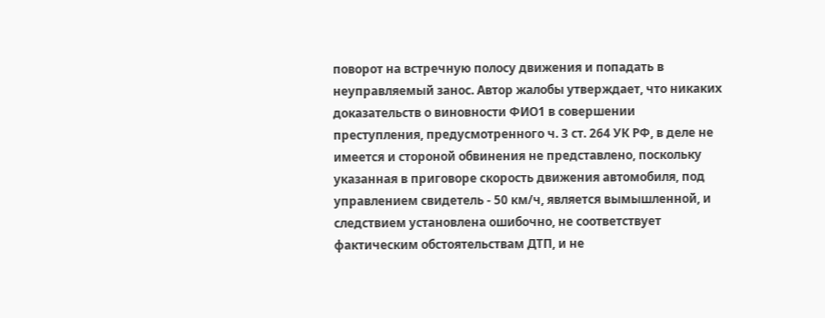поворот на встречную полосу движения и попадать в неуправляемый занос. Автор жалобы утверждает, что никаких доказательств о виновности ФИО1 в совершении преступления, предусмотренного ч. 3 ст. 264 УК РФ, в деле не имеется и стороной обвинения не представлено, поскольку указанная в приговоре скорость движения автомобиля, под управлением свидетель - 50 км/ч, является вымышленной, и следствием установлена ошибочно, не соответствует фактическим обстоятельствам ДТП, и не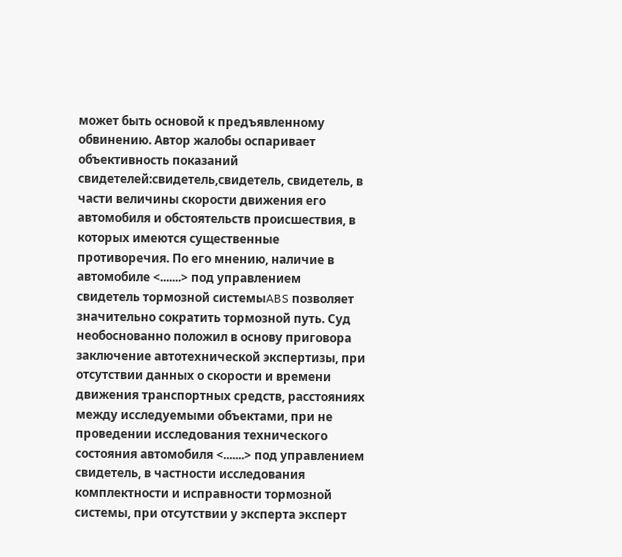может быть основой к предъявленному обвинению. Автор жалобы оспаривает объективность показаний свидетелей:свидетель,свидетель, свидетель, в части величины скорости движения его автомобиля и обстоятельств происшествия, в которых имеются существенные противоречия. По его мнению, наличие в автомобиле <.......> под управлением свидетель тормозной системыABS позволяет значительно сократить тормозной путь. Суд необоснованно положил в основу приговора заключение автотехнической экспертизы, при отсутствии данных о скорости и времени движения транспортных средств, расстояниях между исследуемыми объектами, при не проведении исследования технического состояния автомобиля <.......> под управлением свидетель, в частности исследования комплектности и исправности тормозной системы, при отсутствии у эксперта эксперт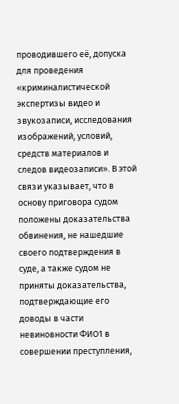проводившего её, допуска для проведения «криминалистической экспертизы видео и звукозаписи, исследования изображений, условий, средств материалов и следов видеозаписи». В этой связи указывает, что в основу приговора судом положены доказательства обвинения, не нашедшие своего подтверждения в суде, а также судом не приняты доказательства, подтверждающие его доводы в части невиновности ФИО1 в совершении преступления,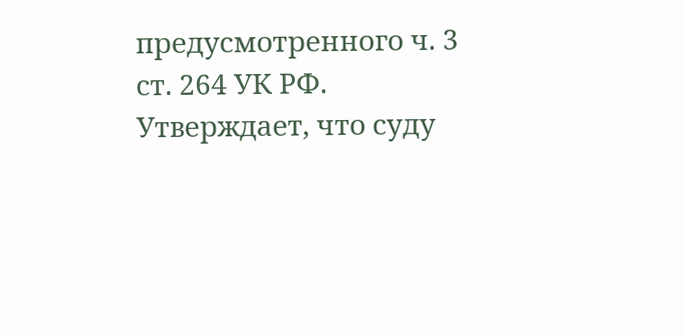предусмотренного ч. 3 ст. 264 УК РФ. Утверждает, что суду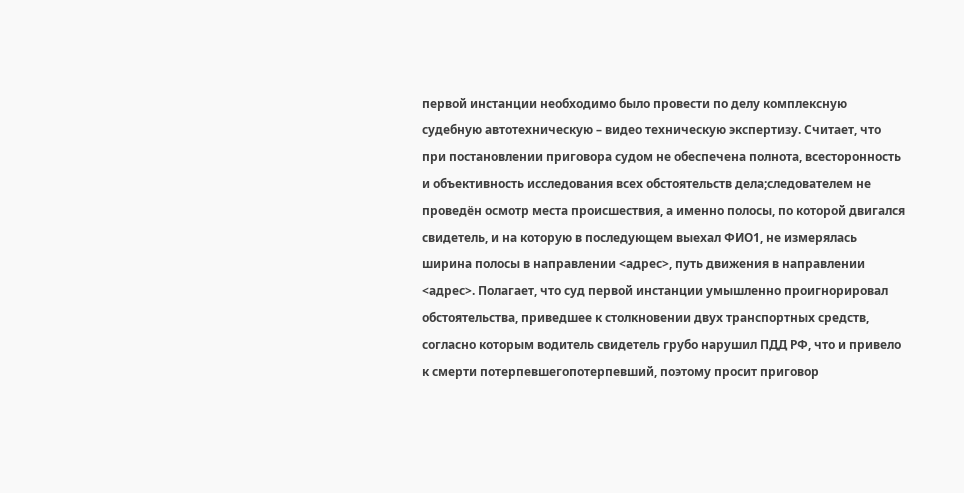первой инстанции необходимо было провести по делу комплексную судебную автотехническую – видео техническую экспертизу. Считает, что при постановлении приговора судом не обеспечена полнота, всесторонность и объективность исследования всех обстоятельств дела;следователем не проведён осмотр места происшествия, а именно полосы, по которой двигался свидетель, и на которую в последующем выехал ФИО1, не измерялась ширина полосы в направлении <адрес>, путь движения в направлении <адрес>. Полагает, что суд первой инстанции умышленно проигнорировал обстоятельства, приведшее к столкновении двух транспортных средств, согласно которым водитель свидетель грубо нарушил ПДД РФ, что и привело к смерти потерпевшегопотерпевший, поэтому просит приговор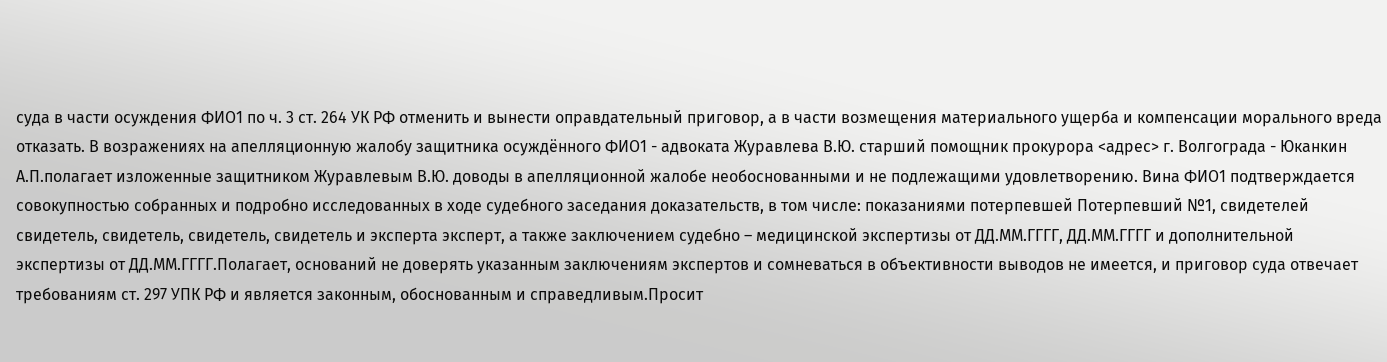суда в части осуждения ФИО1 по ч. 3 ст. 264 УК РФ отменить и вынести оправдательный приговор, а в части возмещения материального ущерба и компенсации морального вреда отказать. В возражениях на апелляционную жалобу защитника осуждённого ФИО1 - адвоката Журавлева В.Ю. старший помощник прокурора <адрес> г. Волгограда - Юканкин А.П.полагает изложенные защитником Журавлевым В.Ю. доводы в апелляционной жалобе необоснованными и не подлежащими удовлетворению. Вина ФИО1 подтверждается совокупностью собранных и подробно исследованных в ходе судебного заседания доказательств, в том числе: показаниями потерпевшей Потерпевший №1, свидетелей свидетель, свидетель, свидетель, свидетель и эксперта эксперт, а также заключением судебно – медицинской экспертизы от ДД.ММ.ГГГГ, ДД.ММ.ГГГГ и дополнительной экспертизы от ДД.ММ.ГГГГ.Полагает, оснований не доверять указанным заключениям экспертов и сомневаться в объективности выводов не имеется, и приговор суда отвечает требованиям ст. 297 УПК РФ и является законным, обоснованным и справедливым.Просит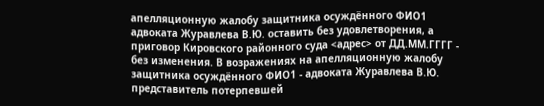апелляционную жалобу защитника осуждённого ФИО1 адвоката Журавлева В.Ю. оставить без удовлетворения, а приговор Кировского районного суда <адрес> от ДД.ММ.ГГГГ - без изменения. В возражениях на апелляционную жалобу защитника осуждённого ФИО1 - адвоката Журавлева В.Ю. представитель потерпевшей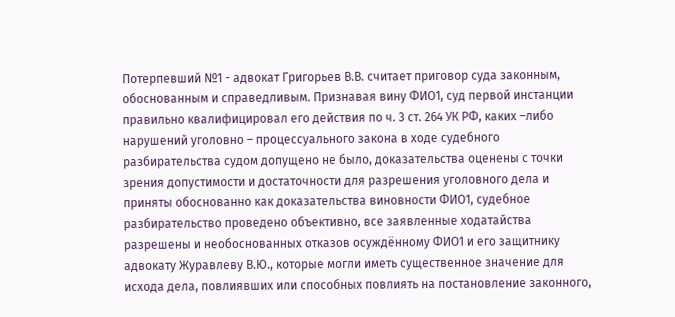Потерпевший №1 - адвокат Григорьев В.В. считает приговор суда законным, обоснованным и справедливым. Признавая вину ФИО1, суд первой инстанции правильно квалифицировал его действия по ч. 3 ст. 264 УК РФ, каких –либо нарушений уголовно – процессуального закона в ходе судебного разбирательства судом допущено не было, доказательства оценены с точки зрения допустимости и достаточности для разрешения уголовного дела и приняты обоснованно как доказательства виновности ФИО1, судебное разбирательство проведено объективно, все заявленные ходатайства разрешены и необоснованных отказов осуждённому ФИО1 и его защитнику адвокату Журавлеву В.Ю., которые могли иметь существенное значение для исхода дела, повлиявших или способных повлиять на постановление законного,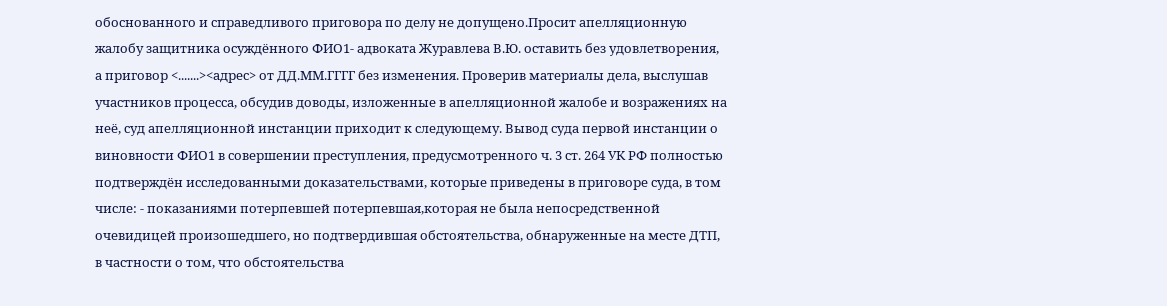обоснованного и справедливого приговора по делу не допущено.Просит апелляционную жалобу защитника осуждённого ФИО1- адвоката Журавлева В.Ю. оставить без удовлетворения, а приговор <.......><адрес> от ДД.ММ.ГГГГ без изменения. Проверив материалы дела, выслушав участников процесса, обсудив доводы, изложенные в апелляционной жалобе и возражениях на неё, суд апелляционной инстанции приходит к следующему. Вывод суда первой инстанции о виновности ФИО1 в совершении преступления, предусмотренного ч. 3 ст. 264 УК РФ полностью подтверждён исследованными доказательствами, которые приведены в приговоре суда, в том числе: - показаниями потерпевшей потерпевшая,которая не была непосредственной очевидицей произошедшего, но подтвердившая обстоятельства, обнаруженные на месте ДТП, в частности о том, что обстоятельства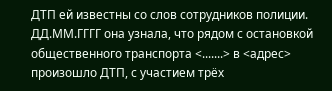ДТП ей известны со слов сотрудников полиции. ДД.ММ.ГГГГ она узнала, что рядом с остановкой общественного транспорта <.......> в <адрес> произошло ДТП, с участием трёх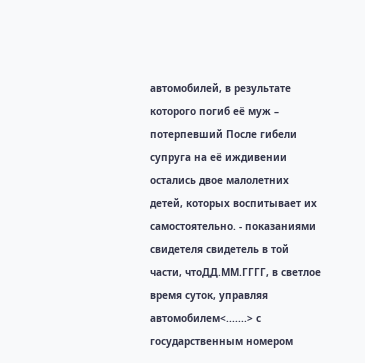автомобилей, в результате которого погиб её муж – потерпевший После гибели супруга на её иждивении остались двое малолетних детей, которых воспитывает их самостоятельно. - показаниями свидетеля свидетель в той части, чтоДД.ММ.ГГГГ, в светлое время суток, управляя автомобилем<.......> с государственным номером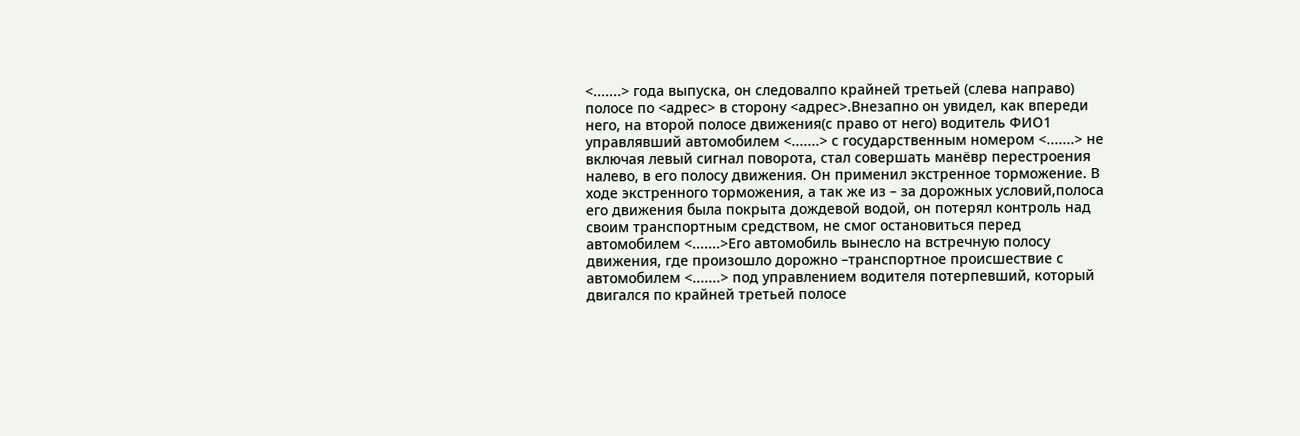<.......> года выпуска, он следовалпо крайней третьей (слева направо) полосе по <адрес> в сторону <адрес>.Внезапно он увидел, как впереди него, на второй полосе движения(с право от него) водитель ФИО1 управлявший автомобилем <.......> с государственным номером <.......> не включая левый сигнал поворота, стал совершать манёвр перестроения налево, в его полосу движения. Он применил экстренное торможение. В ходе экстренного торможения, а так же из – за дорожных условий,полоса его движения была покрыта дождевой водой, он потерял контроль над своим транспортным средством, не смог остановиться перед автомобилем <.......>Его автомобиль вынесло на встречную полосу движения, где произошло дорожно –транспортное происшествие с автомобилем <.......> под управлением водителя потерпевший, который двигался по крайней третьей полосе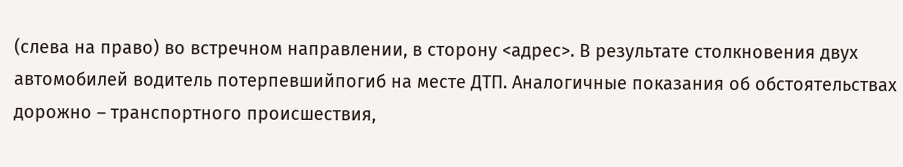(слева на право) во встречном направлении, в сторону <адрес>. В результате столкновения двух автомобилей водитель потерпевшийпогиб на месте ДТП. Аналогичные показания об обстоятельствах дорожно – транспортного происшествия,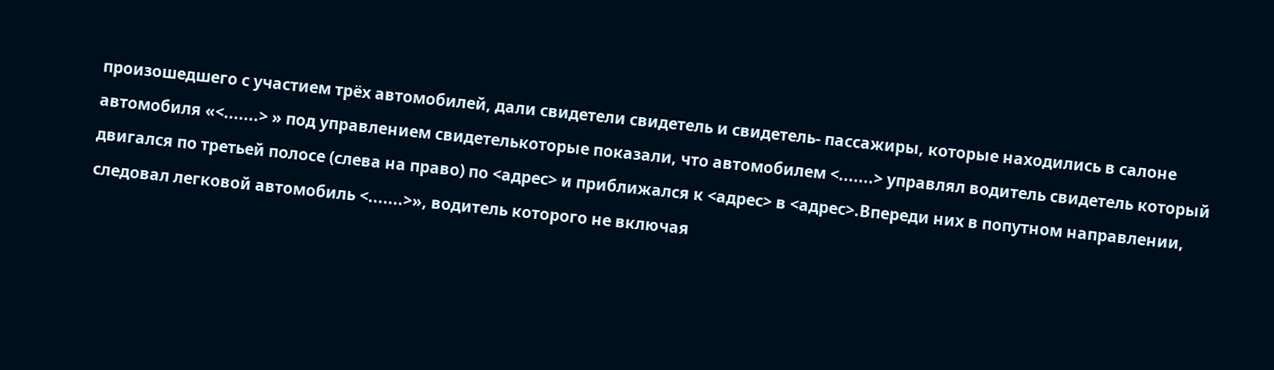произошедшего с участием трёх автомобилей, дали свидетели свидетель и свидетель- пассажиры, которые находились в салоне автомобиля «<.......> » под управлением свидетелькоторые показали, что автомобилем <.......> управлял водитель свидетель который двигался по третьей полосе (слева на право) по <адрес> и приближался к <адрес> в <адрес>.Впереди них в попутном направлении, следовал легковой автомобиль <.......>», водитель которого не включая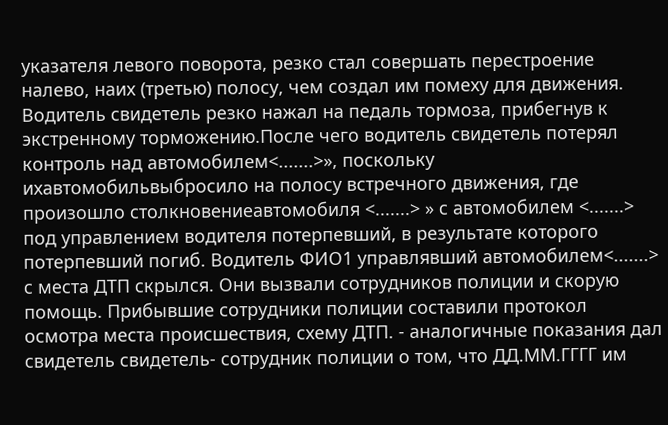указателя левого поворота, резко стал совершать перестроение налево, наих (третью) полосу, чем создал им помеху для движения. Водитель свидетель резко нажал на педаль тормоза, прибегнув к экстренному торможению.После чего водитель свидетель потерял контроль над автомобилем<.......>», поскольку ихавтомобильвыбросило на полосу встречного движения, где произошло столкновениеавтомобиля <.......> » с автомобилем <.......> под управлением водителя потерпевший, в результате которого потерпевший погиб. Водитель ФИО1 управлявший автомобилем<.......> с места ДТП скрылся. Они вызвали сотрудников полиции и скорую помощь. Прибывшие сотрудники полиции составили протокол осмотра места происшествия, схему ДТП. - аналогичные показания дал свидетель свидетель- сотрудник полиции о том, что ДД.ММ.ГГГГ им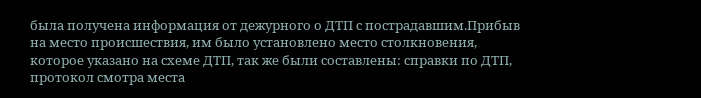была получена информация от дежурного о ДТП с пострадавшим.Прибыв на место происшествия, им было установлено место столкновения, которое указано на схеме ДТП, так же были составлены: справки по ДТП, протокол смотра места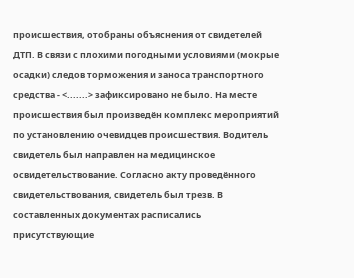происшествия, отобраны объяснения от свидетелей ДТП. В связи с плохими погодными условиями (мокрые осадки) следов торможения и заноса транспортного средства - <.......> зафиксировано не было. На месте происшествия был произведён комплекс мероприятий по установлению очевидцев происшествия. Водитель свидетель был направлен на медицинское освидетельствование. Согласно акту проведённого свидетельствования, свидетель был трезв. В составленных документах расписались присутствующие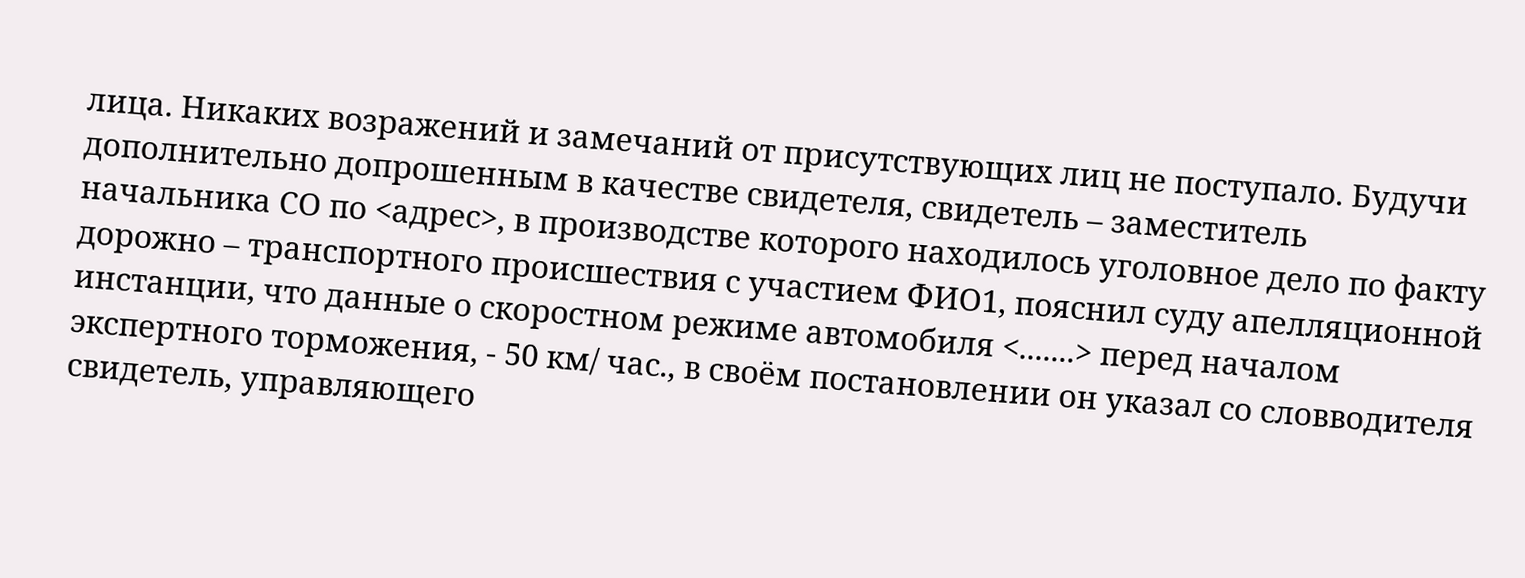лица. Никаких возражений и замечаний от присутствующих лиц не поступало. Будучи дополнительно допрошенным в качестве свидетеля, свидетель – заместитель начальника СО по <адрес>, в производстве которого находилось уголовное дело по факту дорожно – транспортного происшествия с участием ФИО1, пояснил суду апелляционной инстанции, что данные о скоростном режиме автомобиля <.......> перед началом экспертного торможения, - 50 км/ час., в своём постановлении он указал со словводителя свидетель, управляющего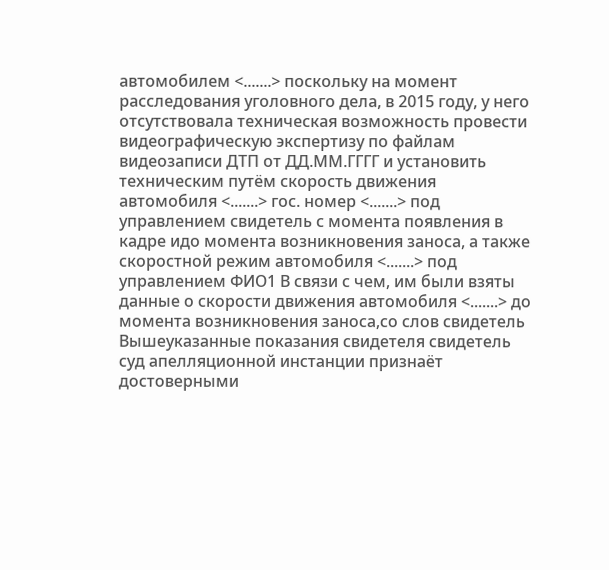автомобилем <.......> поскольку на момент расследования уголовного дела, в 2015 году, у него отсутствовала техническая возможность провести видеографическую экспертизу по файлам видеозаписи ДТП от ДД.ММ.ГГГГ и установить техническим путём скорость движения автомобиля <.......> гос. номер <.......> под управлением свидетель с момента появления в кадре идо момента возникновения заноса, а также скоростной режим автомобиля <.......> под управлением ФИО1 В связи с чем, им были взяты данные о скорости движения автомобиля <.......> до момента возникновения заноса,со слов свидетель Вышеуказанные показания свидетеля свидетель суд апелляционной инстанции признаёт достоверными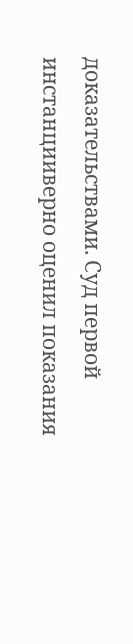доказательствами. Суд первой инстанцииверно оценил показания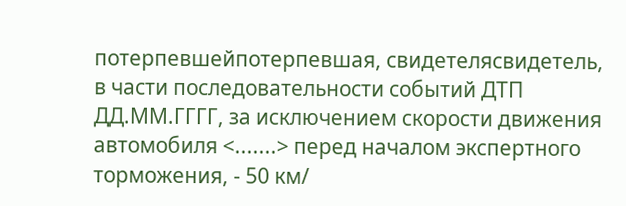потерпевшейпотерпевшая, свидетелясвидетель, в части последовательности событий ДТП ДД.ММ.ГГГГ, за исключением скорости движения автомобиля <.......> перед началом экспертного торможения, - 50 км/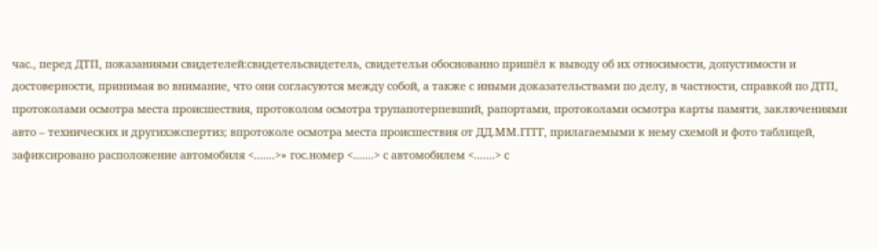час., перед ДТП, показаниями свидетелей:свидетельсвидетель, свидетельи обоснованно пришёл к выводу об их относимости, допустимости и достоверности, принимая во внимание, что они согласуются между собой, а также с иными доказательствами по делу, в частности, справкой по ДТП, протоколами осмотра места происшествия, протоколом осмотра трупапотерпевший, рапортами, протоколами осмотра карты памяти, заключениями авто – технических и другихэкспертиз; впротоколе осмотра места происшествия от ДД.ММ.ГГГГ, прилагаемыми к нему схемой и фото таблицей, зафиксировано расположение автомобиля <.......>» гос.номер <.......> с автомобилем <.......> с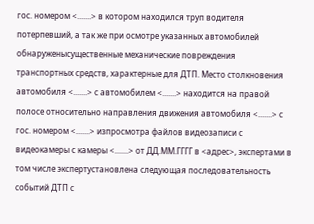гос. номером <.......> в котором находился труп водителя потерпевший, а так же при осмотре указанных автомобилей обнаруженысущественные механические повреждения транспортных средств, характерные для ДТП. Место столкновения автомобиля <.......> с автомобилем <.......> находится на правой полосе относительно направления движения автомобиля <.......> с гос. номером <.......> изпросмотра файлов видеозаписи с видеокамеры с камеры <.......> от ДД.ММ.ГГГГ в <адрес>, экспертами в том числе экспертустановлена следующая последовательность событий ДТП с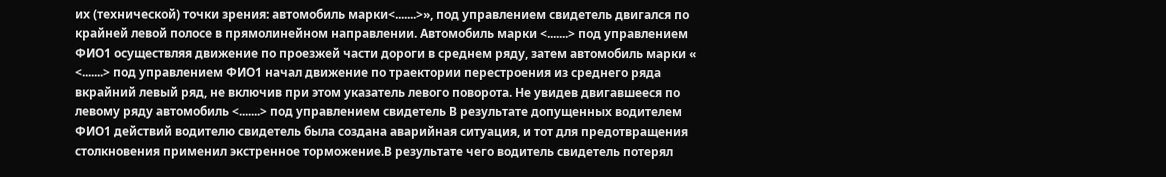их (технической) точки зрения: автомобиль марки<.......>», под управлением свидетель двигался по крайней левой полосе в прямолинейном направлении. Автомобиль марки <.......> под управлением ФИО1 осуществляя движение по проезжей части дороги в среднем ряду, затем автомобиль марки « <.......> под управлением ФИО1 начал движение по траектории перестроения из среднего ряда вкрайний левый ряд, не включив при этом указатель левого поворота. Не увидев двигавшееся по левому ряду автомобиль <.......> под управлением свидетель В результате допущенных водителем ФИО1 действий водителю свидетель была создана аварийная ситуация, и тот для предотвращения столкновения применил экстренное торможение.В результате чего водитель свидетель потерял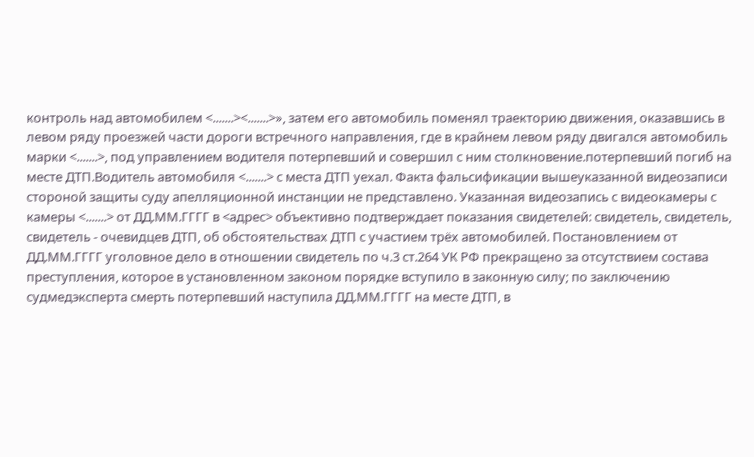контроль над автомобилем <.......><.......>», затем его автомобиль поменял траекторию движения, оказавшись в левом ряду проезжей части дороги встречного направления, где в крайнем левом ряду двигался автомобиль марки <.......>, под управлением водителя потерпевший и совершил с ним столкновение.потерпевший погиб на месте ДТП.Водитель автомобиля <.......> с места ДТП уехал. Факта фальсификации вышеуказанной видеозаписи стороной защиты суду апелляционной инстанции не представлено. Указанная видеозапись с видеокамеры с камеры <.......> от ДД.ММ.ГГГГ в <адрес> объективно подтверждает показания свидетелей: свидетель, свидетель, свидетель - очевидцев ДТП, об обстоятельствах ДТП с участием трёх автомобилей. Постановлением от ДД.ММ.ГГГГ уголовное дело в отношении свидетель по ч.3 ст.264 УК РФ прекращено за отсутствием состава преступления, которое в установленном законом порядке вступило в законную силу; по заключению судмедэксперта смерть потерпевший наступила ДД.ММ.ГГГГ на месте ДТП, в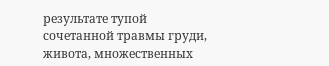результате тупой сочетанной травмы груди, живота, множественных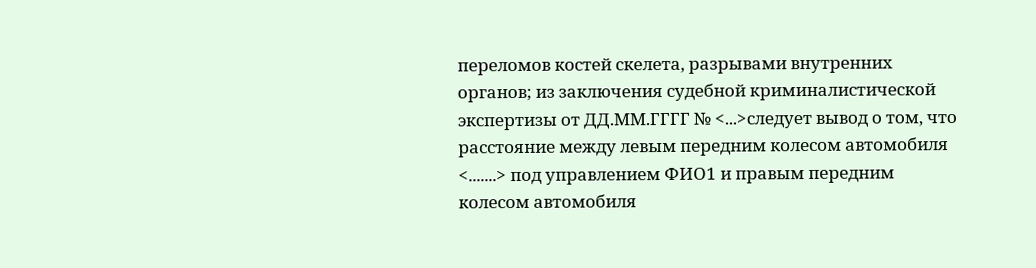переломов костей скелета, разрывами внутренних органов; из заключения судебной криминалистической экспертизы от ДД.ММ.ГГГГ № <...>следует вывод о том, что расстояние между левым передним колесом автомобиля <.......> под управлением ФИО1 и правым передним колесом автомобиля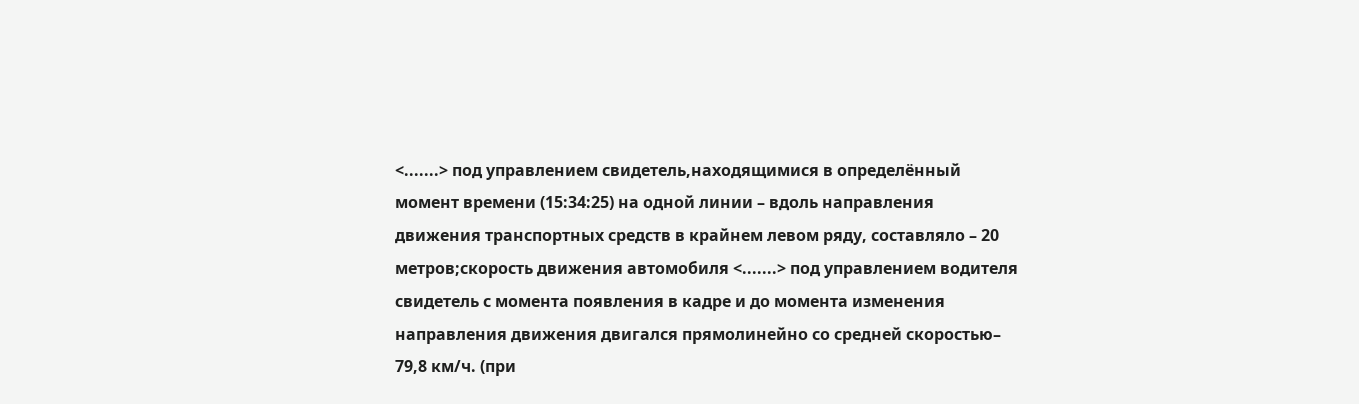<.......> под управлением свидетель,находящимися в определённый момент времени (15:34:25) на одной линии – вдоль направления движения транспортных средств в крайнем левом ряду, составляло – 20 метров;скорость движения автомобиля <.......> под управлением водителя свидетель с момента появления в кадре и до момента изменения направления движения двигался прямолинейно со средней скоростью– 79,8 км/ч. (при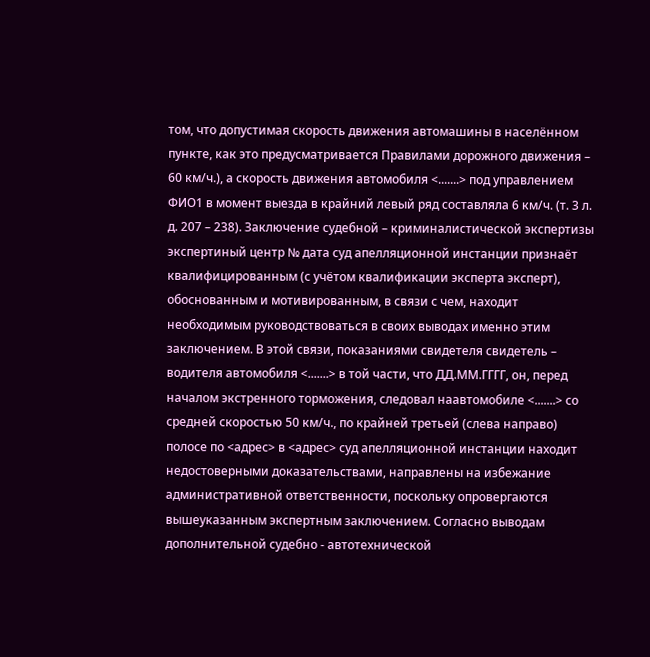том, что допустимая скорость движения автомашины в населённом пункте, как это предусматривается Правилами дорожного движения – 60 км/ч.), а скорость движения автомобиля <.......> под управлением ФИО1 в момент выезда в крайний левый ряд составляла 6 км/ч. (т. 3 л. д. 207 – 238). Заключение судебной – криминалистической экспертизы экспертиный центр № дата суд апелляционной инстанции признаёт квалифицированным (с учётом квалификации эксперта эксперт), обоснованным и мотивированным, в связи с чем, находит необходимым руководствоваться в своих выводах именно этим заключением. В этой связи, показаниями свидетеля свидетель – водителя автомобиля <.......> в той части, что ДД.ММ.ГГГГ, он, перед началом экстренного торможения, следовал наавтомобиле <.......> со средней скоростью 50 км/ч., по крайней третьей (слева направо) полосе по <адрес> в <адрес> суд апелляционной инстанции находит недостоверными доказательствами, направлены на избежание административной ответственности, поскольку опровергаются вышеуказанным экспертным заключением. Согласно выводам дополнительной судебно - автотехнической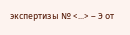экспертизы № <...> – Э от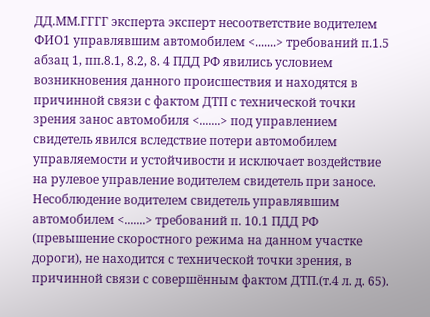ДД.ММ.ГГГГ эксперта эксперт несоответствие водителем ФИО1 управлявшим автомобилем <.......> требований п.1.5 абзац 1, пп.8.1, 8.2, 8. 4 ПДД РФ явились условием возникновения данного происшествия и находятся в причинной связи с фактом ДТП с технической точки зрения занос автомобиля <.......> под управлением свидетель явился вследствие потери автомобилем управляемости и устойчивости и исключает воздействие на рулевое управление водителем свидетель при заносе. Несоблюдение водителем свидетель управлявшим автомобилем <.......> требований п. 10.1 ПДД РФ (превышение скоростного режима на данном участке дороги), не находится с технической точки зрения, в причинной связи с совершённым фактом ДТП.(т.4 л. д. 65).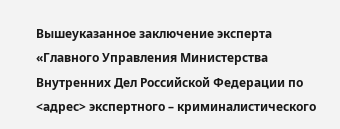Вышеуказанное заключение эксперта «Главного Управления Министерства Внутренних Дел Российской Федерации по <адрес> экспертного – криминалистического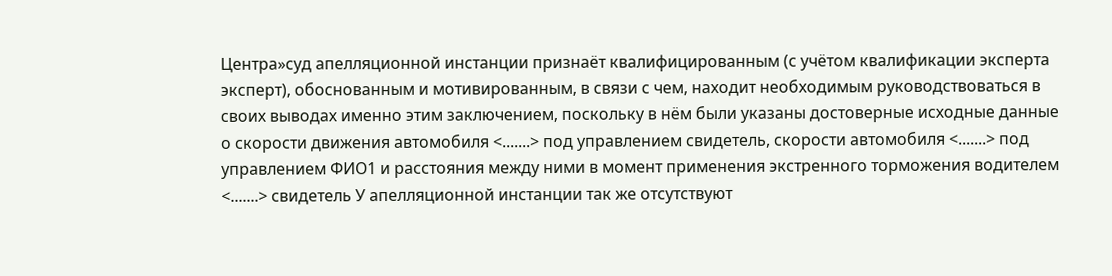Центра»суд апелляционной инстанции признаёт квалифицированным (с учётом квалификации эксперта эксперт), обоснованным и мотивированным, в связи с чем, находит необходимым руководствоваться в своих выводах именно этим заключением, поскольку в нём были указаны достоверные исходные данные о скорости движения автомобиля <.......> под управлением свидетель, скорости автомобиля <.......> под управлением ФИО1 и расстояния между ними в момент применения экстренного торможения водителем <.......> свидетель У апелляционной инстанции так же отсутствуют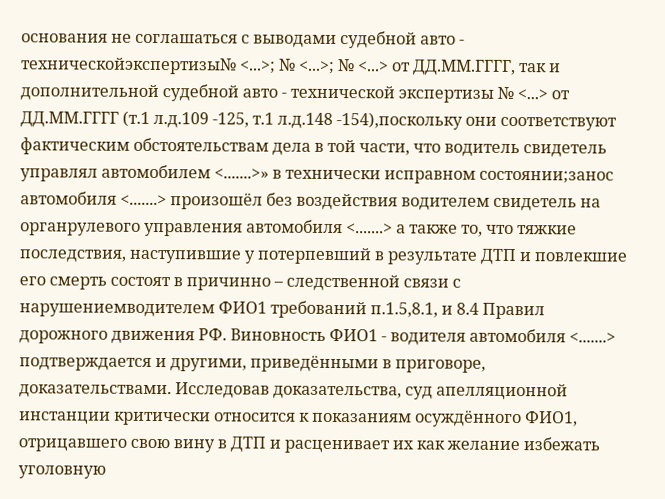основания не соглашаться с выводами судебной авто - техническойэкспертизы№ <...>; № <...>; № <...> от ДД.ММ.ГГГГ, так и дополнительной судебной авто - технической экспертизы № <...> от ДД.ММ.ГГГГ (т.1 л.д.109 -125, т.1 л.д.148 -154),поскольку они соответствуют фактическим обстоятельствам дела в той части, что водитель свидетель управлял автомобилем <.......>» в технически исправном состоянии;занос автомобиля <.......> произошёл без воздействия водителем свидетель на органрулевого управления автомобиля <.......> а также то, что тяжкие последствия, наступившие у потерпевший в результате ДТП и повлекшие его смерть состоят в причинно – следственной связи с нарушениемводителем ФИО1 требований п.1.5,8.1, и 8.4 Правил дорожного движения РФ. Виновность ФИО1 - водителя автомобиля <.......> подтверждается и другими, приведёнными в приговоре, доказательствами. Исследовав доказательства, суд апелляционной инстанции критически относится к показаниям осуждённого ФИО1, отрицавшего свою вину в ДТП и расценивает их как желание избежать уголовную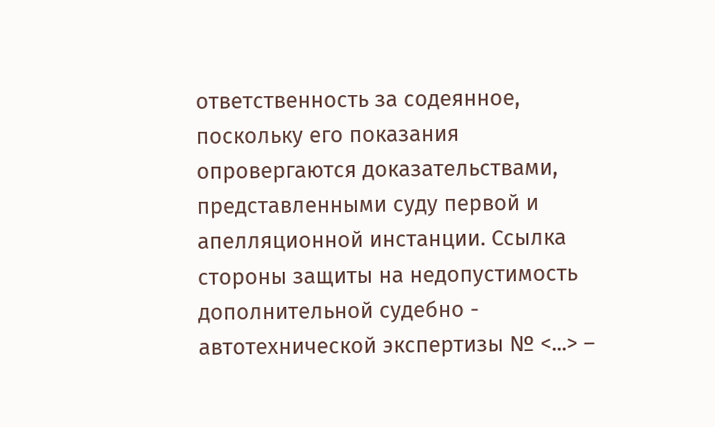ответственность за содеянное, поскольку его показания опровергаются доказательствами, представленными суду первой и апелляционной инстанции. Ссылка стороны защиты на недопустимость дополнительной судебно - автотехнической экспертизы № <...> –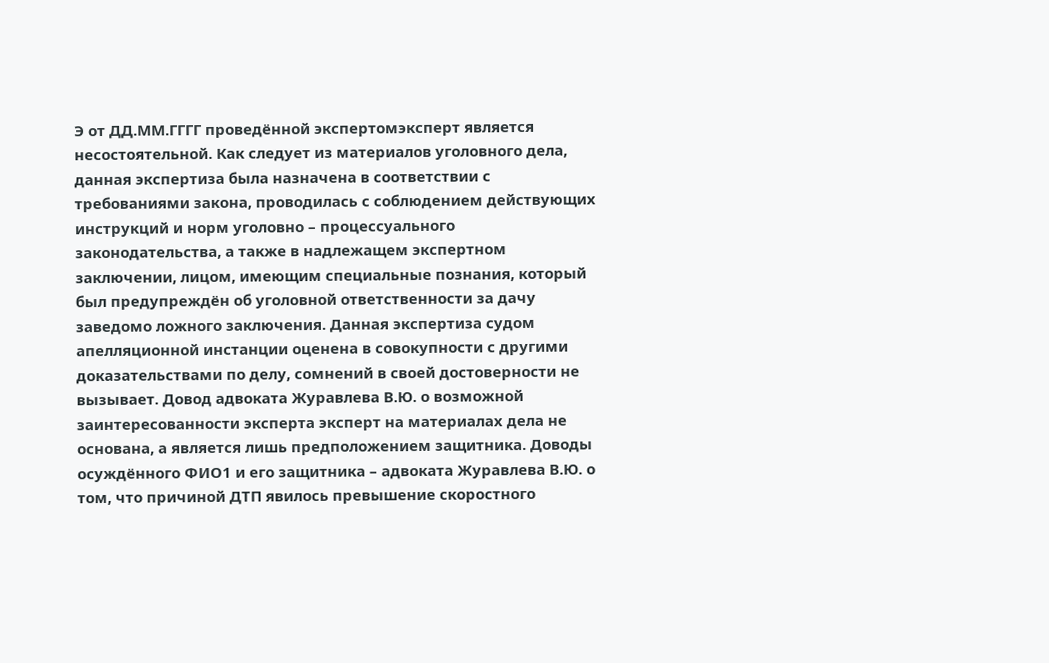Э от ДД.ММ.ГГГГ проведённой экспертомэксперт является несостоятельной. Как следует из материалов уголовного дела, данная экспертиза была назначена в соответствии с требованиями закона, проводилась с соблюдением действующих инструкций и норм уголовно – процессуального законодательства, а также в надлежащем экспертном заключении, лицом, имеющим специальные познания, который был предупреждён об уголовной ответственности за дачу заведомо ложного заключения. Данная экспертиза судом апелляционной инстанции оценена в совокупности с другими доказательствами по делу, сомнений в своей достоверности не вызывает. Довод адвоката Журавлева В.Ю. о возможной заинтересованности эксперта эксперт на материалах дела не основана, а является лишь предположением защитника. Доводы осуждённого ФИО1 и его защитника – адвоката Журавлева В.Ю. о том, что причиной ДТП явилось превышение скоростного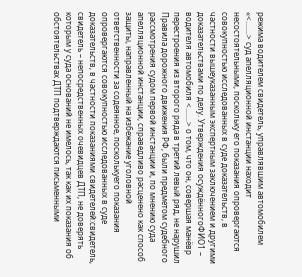режима водителем свидетель, управлявшим автомобилем «<.......> суд апелляционной инстанции находит несостоятельными, поскольку его показания опровергаются совокупностью исследованных в суде доказательств, в частности вышеуказанным экспертным заключением и другими доказательствами по делу. Утверждения осуждённогоФИО1 – водителя автомобиля <.......> о том, что он, совершая манёвр перестроения из второго ряда в третий левый ряд, не нарушил Правила дорожного движения РФ, были предметом судебного рассмотрения судом первой инстанции и, по мнению суда апелляционной инстанции, справедливо расценено как способ защиты, направленный на избежание уголовной ответственности за содеянное, посколькуего показания опровергаются совокупностью исследованных в суде доказательств, в частности показаниями свидетелей:свидетель, свидетель – непосредственных очевидцев ДТП, не доверять которым у суда оснований не имелось, так как их показания об обстоятельствах ДТП подтверждаются письменными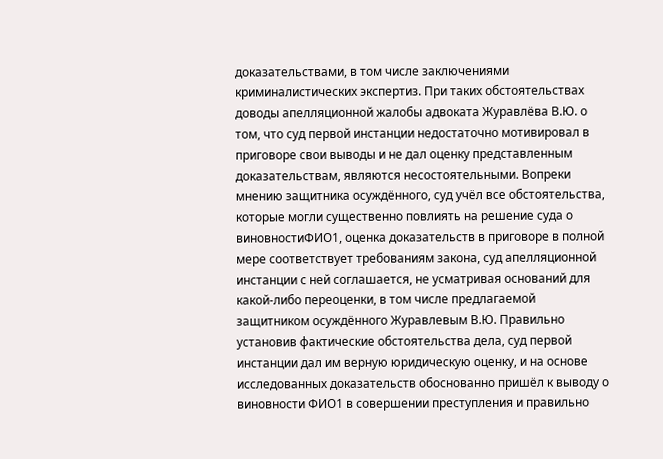доказательствами, в том числе заключениями криминалистических экспертиз. При таких обстоятельствах доводы апелляционной жалобы адвоката Журавлёва В.Ю. о том, что суд первой инстанции недостаточно мотивировал в приговоре свои выводы и не дал оценку представленным доказательствам, являются несостоятельными. Вопреки мнению защитника осуждённого, суд учёл все обстоятельства, которые могли существенно повлиять на решение суда о виновностиФИО1, оценка доказательств в приговоре в полной мере соответствует требованиям закона, суд апелляционной инстанции с ней соглашается, не усматривая оснований для какой-либо переоценки, в том числе предлагаемой защитником осуждённого Журавлевым В.Ю. Правильно установив фактические обстоятельства дела, суд первой инстанции дал им верную юридическую оценку, и на основе исследованных доказательств обоснованно пришёл к выводу о виновности ФИО1 в совершении преступления и правильно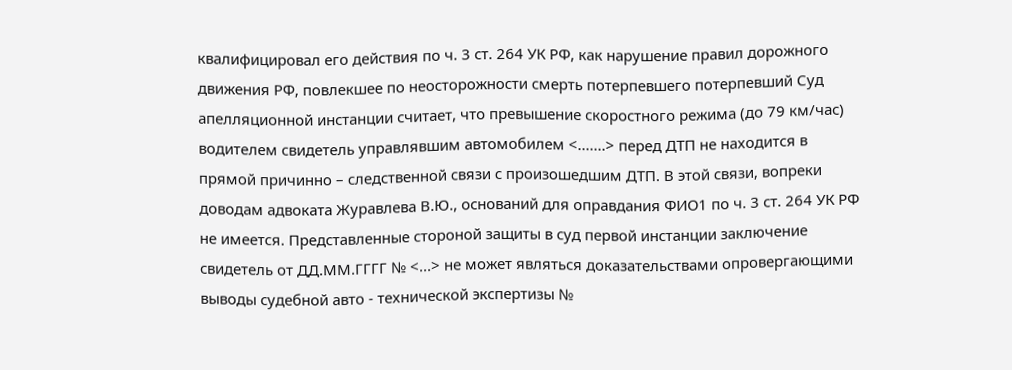квалифицировал его действия по ч. 3 ст. 264 УК РФ, как нарушение правил дорожного движения РФ, повлекшее по неосторожности смерть потерпевшего потерпевший Суд апелляционной инстанции считает, что превышение скоростного режима (до 79 км/час) водителем свидетель управлявшим автомобилем <.......> перед ДТП не находится в прямой причинно – следственной связи с произошедшим ДТП. В этой связи, вопреки доводам адвоката Журавлева В.Ю., оснований для оправдания ФИО1 по ч. 3 ст. 264 УК РФ не имеется. Представленные стороной защиты в суд первой инстанции заключение свидетель от ДД.ММ.ГГГГ № <...> не может являться доказательствами опровергающими выводы судебной авто - технической экспертизы №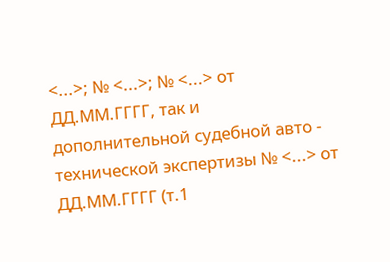<...>; № <...>; № <...> от ДД.ММ.ГГГГ, так и дополнительной судебной авто - технической экспертизы № <...> от ДД.ММ.ГГГГ (т.1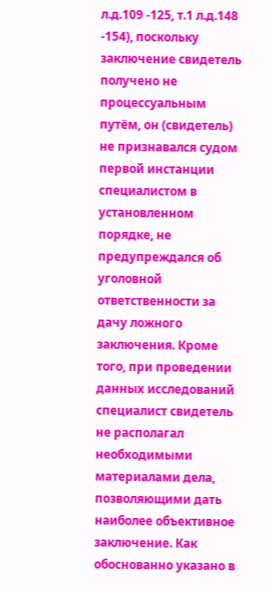л.д.109 -125, т.1 л.д.148 -154), поскольку заключение свидетель получено не процессуальным путём, он (свидетель) не признавался судом первой инстанции специалистом в установленном порядке, не предупреждался об уголовной ответственности за дачу ложного заключения. Кроме того, при проведении данных исследований специалист свидетель не располагал необходимыми материалами дела, позволяющими дать наиболее объективное заключение. Как обоснованно указано в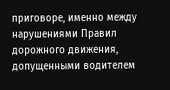приговоре, именно между нарушениями Правил дорожного движения, допущенными водителем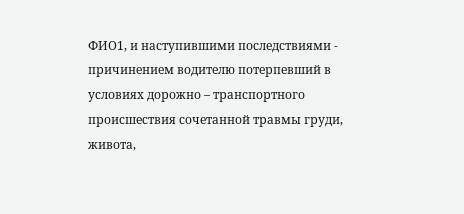ФИО1, и наступившими последствиями - причинением водителю потерпевший в условиях дорожно – транспортного происшествия сочетанной травмы груди, живота,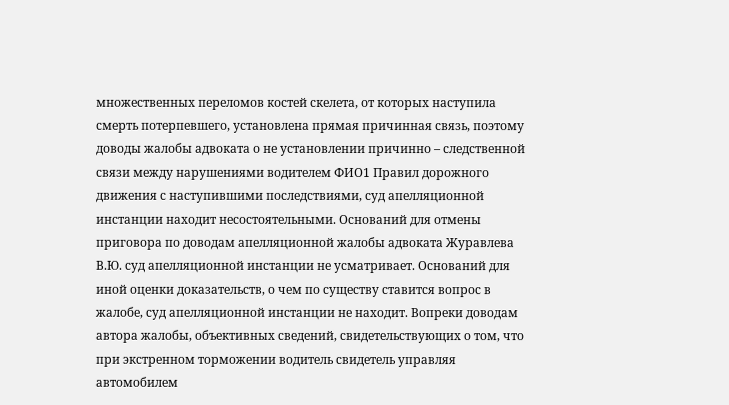множественных переломов костей скелета, от которых наступила смерть потерпевшего, установлена прямая причинная связь, поэтому доводы жалобы адвоката о не установлении причинно – следственной связи между нарушениями водителем ФИО1 Правил дорожного движения с наступившими последствиями, суд апелляционной инстанции находит несостоятельными. Оснований для отмены приговора по доводам апелляционной жалобы адвоката Журавлева В.Ю. суд апелляционной инстанции не усматривает. Оснований для иной оценки доказательств, о чем по существу ставится вопрос в жалобе, суд апелляционной инстанции не находит. Вопреки доводам автора жалобы, объективных сведений, свидетельствующих о том, что при экстренном торможении водитель свидетель управляя автомобилем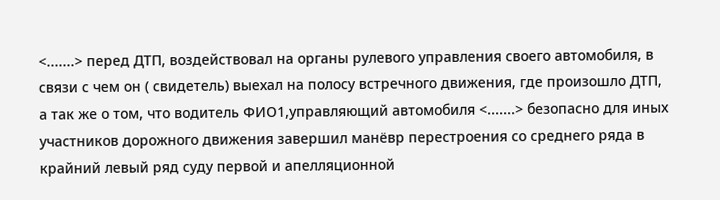<.......> перед ДТП, воздействовал на органы рулевого управления своего автомобиля, в связи с чем он ( свидетель) выехал на полосу встречного движения, где произошло ДТП, а так же о том, что водитель ФИО1,управляющий автомобиля <.......> безопасно для иных участников дорожного движения завершил манёвр перестроения со среднего ряда в крайний левый ряд суду первой и апелляционной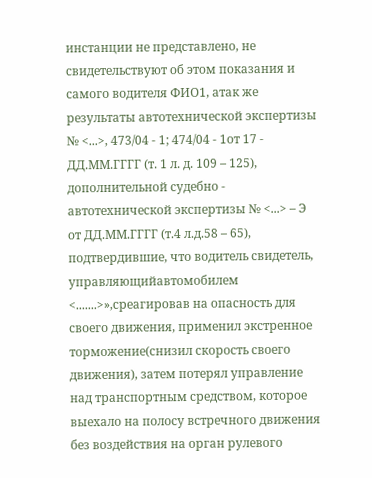инстанции не представлено, не свидетельствуют об этом показания и самого водителя ФИО1, атак же результаты автотехнической экспертизы № <...>, 473/04 - 1; 474/04 - 1от 17 - ДД.ММ.ГГГГ (т. 1 л. д. 109 – 125), дополнительной судебно - автотехнической экспертизы № <...> – Э от ДД.ММ.ГГГГ (т.4 л.д.58 – 65), подтвердившие, что водитель свидетель, управляющийавтомобилем <.......>»,среагировав на опасность для своего движения, применил экстренное торможение(снизил скорость своего движения), затем потерял управление над транспортным средством, которое выехало на полосу встречного движения без воздействия на орган рулевого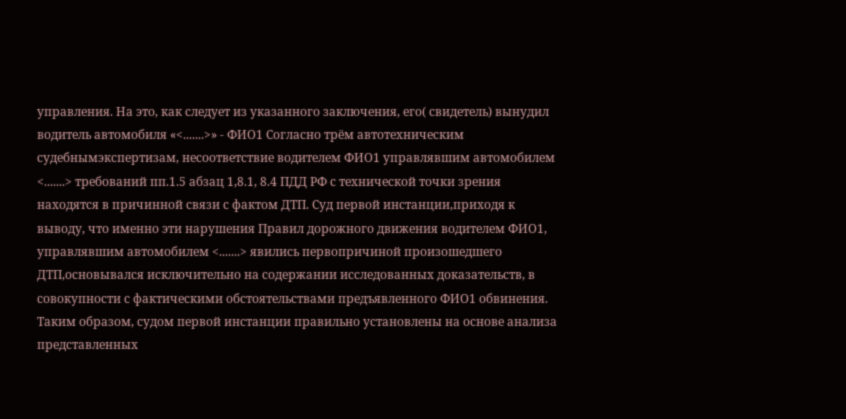управления. На это, как следует из указанного заключения, его( свидетель) вынудил водитель автомобиля «<.......>» - ФИО1 Согласно трём автотехническим судебнымэкспертизам, несоответствие водителем ФИО1 управлявшим автомобилем <.......> требований пп.1.5 абзац 1,8.1, 8.4 ПДД РФ с технической точки зрения находятся в причинной связи с фактом ДТП. Суд первой инстанции,приходя к выводу, что именно эти нарушения Правил дорожного движения водителем ФИО1, управлявшим автомобилем <.......> явились первопричиной произошедшего ДТП,основывался исключительно на содержании исследованных доказательств, в совокупности с фактическими обстоятельствами предъявленного ФИО1 обвинения. Таким образом, судом первой инстанции правильно установлены на основе анализа представленных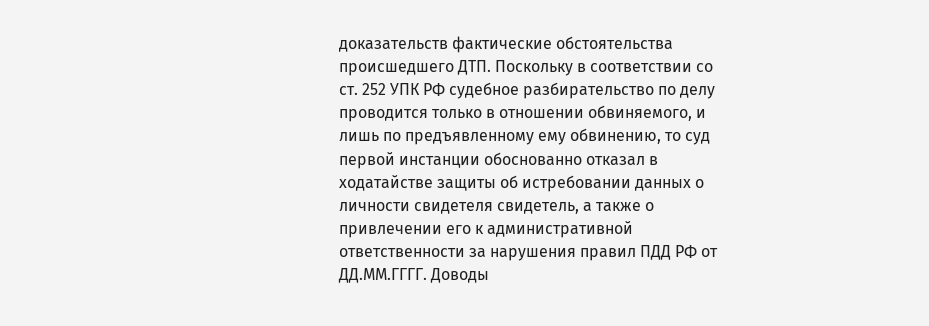доказательств фактические обстоятельства происшедшего ДТП. Поскольку в соответствии со ст. 252 УПК РФ судебное разбирательство по делу проводится только в отношении обвиняемого, и лишь по предъявленному ему обвинению, то суд первой инстанции обоснованно отказал в ходатайстве защиты об истребовании данных о личности свидетеля свидетель, а также о привлечении его к административной ответственности за нарушения правил ПДД РФ от ДД.ММ.ГГГГ. Доводы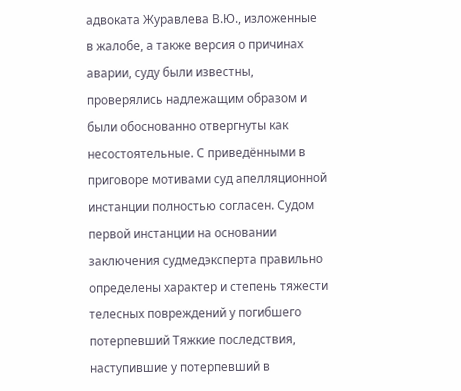адвоката Журавлева В.Ю., изложенные в жалобе, а также версия о причинах аварии, суду были известны, проверялись надлежащим образом и были обоснованно отвергнуты как несостоятельные. С приведёнными в приговоре мотивами суд апелляционной инстанции полностью согласен. Судом первой инстанции на основании заключения судмедэксперта правильно определены характер и степень тяжести телесных повреждений у погибшего потерпевший Тяжкие последствия, наступившие у потерпевший в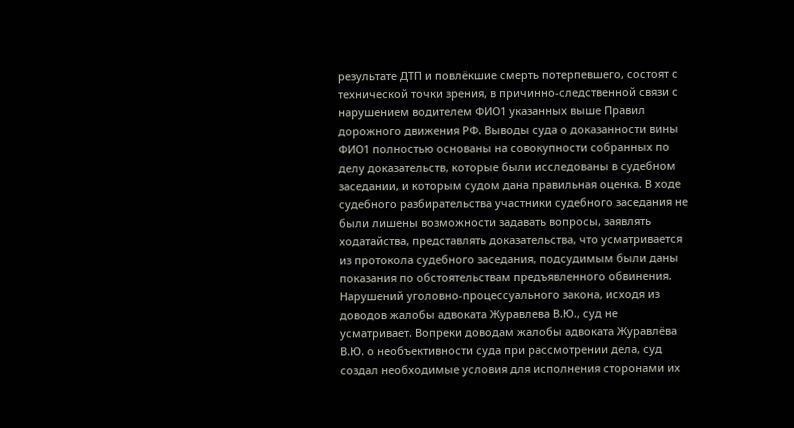результате ДТП и повлёкшие смерть потерпевшего, состоят с технической точки зрения, в причинно-следственной связи с нарушением водителем ФИО1 указанных выше Правил дорожного движения РФ. Выводы суда о доказанности вины ФИО1 полностью основаны на совокупности собранных по делу доказательств, которые были исследованы в судебном заседании, и которым судом дана правильная оценка. В ходе судебного разбирательства участники судебного заседания не были лишены возможности задавать вопросы, заявлять ходатайства, представлять доказательства, что усматривается из протокола судебного заседания, подсудимым были даны показания по обстоятельствам предъявленного обвинения. Нарушений уголовно-процессуального закона, исходя из доводов жалобы адвоката Журавлева В.Ю., суд не усматривает. Вопреки доводам жалобы адвоката Журавлёва В.Ю. о необъективности суда при рассмотрении дела, суд создал необходимые условия для исполнения сторонами их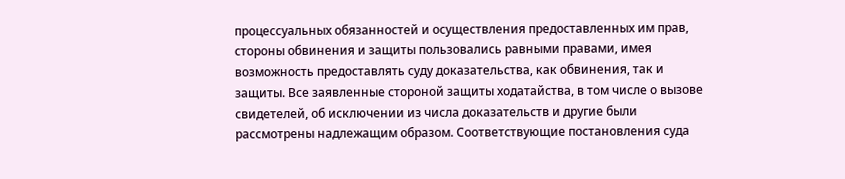процессуальных обязанностей и осуществления предоставленных им прав, стороны обвинения и защиты пользовались равными правами, имея возможность предоставлять суду доказательства, как обвинения, так и защиты. Все заявленные стороной защиты ходатайства, в том числе о вызове свидетелей, об исключении из числа доказательств и другие были рассмотрены надлежащим образом. Соответствующие постановления суда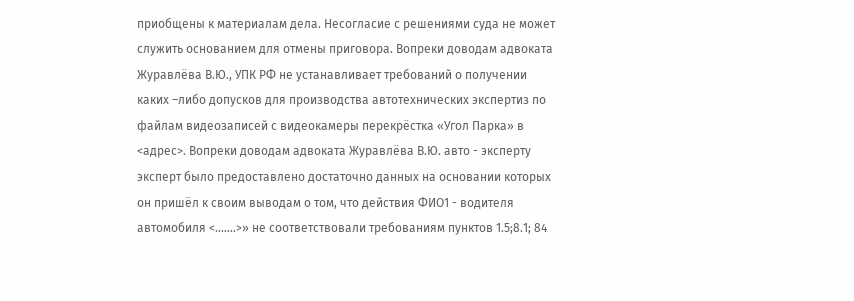приобщены к материалам дела. Несогласие с решениями суда не может служить основанием для отмены приговора. Вопреки доводам адвоката Журавлёва В.Ю., УПК РФ не устанавливает требований о получении каких –либо допусков для производства автотехнических экспертиз по файлам видеозаписей с видеокамеры перекрёстка «Угол Парка» в <адрес>. Вопреки доводам адвоката Журавлёва В.Ю. авто - эксперту эксперт было предоставлено достаточно данных на основании которых он пришёл к своим выводам о том, что действия ФИО1 - водителя автомобиля <.......>» не соответствовали требованиям пунктов 1.5;8.1; 84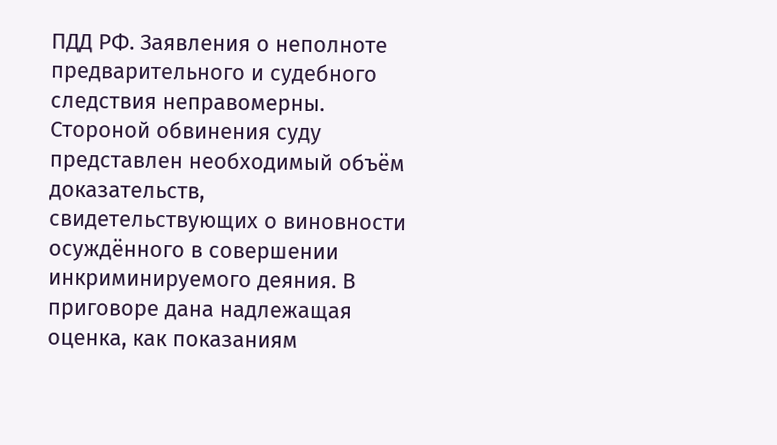ПДД РФ. Заявления о неполноте предварительного и судебного следствия неправомерны. Стороной обвинения суду представлен необходимый объём доказательств, свидетельствующих о виновности осуждённого в совершении инкриминируемого деяния. В приговоре дана надлежащая оценка, как показаниям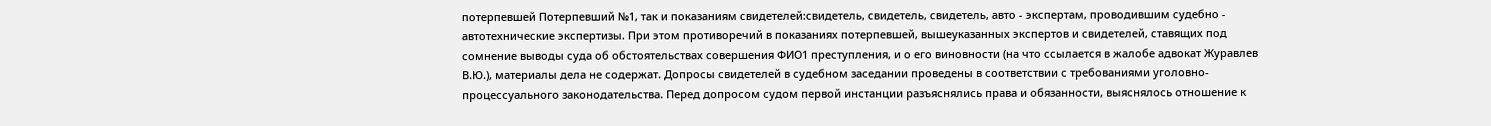потерпевшей Потерпевший №1, так и показаниям свидетелей:свидетель, свидетель, свидетель, авто - экспертам, проводившим судебно - автотехнические экспертизы. При этом противоречий в показаниях потерпевшей, вышеуказанных экспертов и свидетелей, ставящих под сомнение выводы суда об обстоятельствах совершения ФИО1 преступления, и о его виновности (на что ссылается в жалобе адвокат Журавлев В.Ю.), материалы дела не содержат. Допросы свидетелей в судебном заседании проведены в соответствии с требованиями уголовно-процессуального законодательства. Перед допросом судом первой инстанции разъяснялись права и обязанности, выяснялось отношение к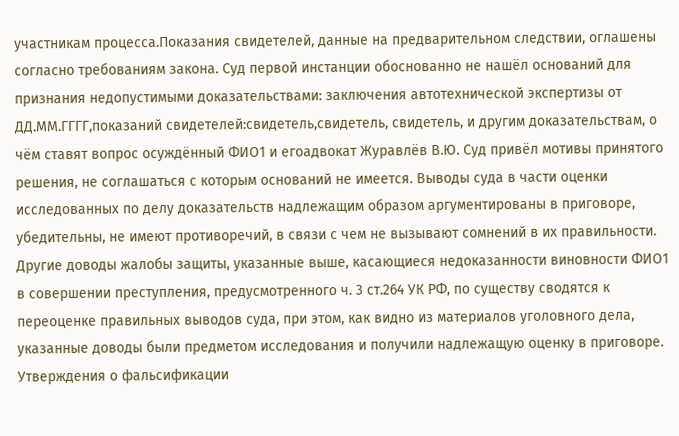участникам процесса.Показания свидетелей, данные на предварительном следствии, оглашены согласно требованиям закона. Суд первой инстанции обоснованно не нашёл оснований для признания недопустимыми доказательствами: заключения автотехнической экспертизы от ДД.ММ.ГГГГ,показаний свидетелей:свидетель,свидетель, свидетель, и другим доказательствам, о чём ставят вопрос осуждённый ФИО1 и егоадвокат Журавлёв В.Ю. Суд привёл мотивы принятого решения, не соглашаться с которым оснований не имеется. Выводы суда в части оценки исследованных по делу доказательств надлежащим образом аргументированы в приговоре, убедительны, не имеют противоречий, в связи с чем не вызывают сомнений в их правильности. Другие доводы жалобы защиты, указанные выше, касающиеся недоказанности виновности ФИО1 в совершении преступления, предусмотренного ч. 3 ст.264 УК РФ, по существу сводятся к переоценке правильных выводов суда, при этом, как видно из материалов уголовного дела, указанные доводы были предметом исследования и получили надлежащую оценку в приговоре. Утверждения о фальсификации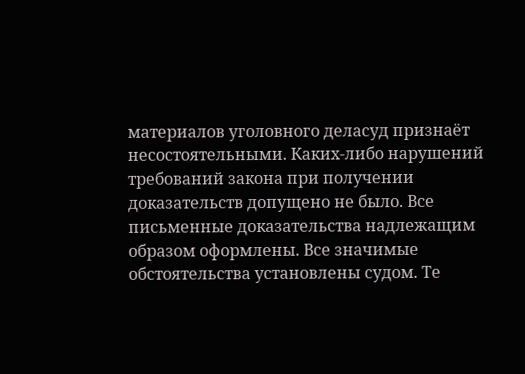материалов уголовного деласуд признаёт несостоятельными. Каких-либо нарушений требований закона при получении доказательств допущено не было. Все письменные доказательства надлежащим образом оформлены. Все значимые обстоятельства установлены судом. Те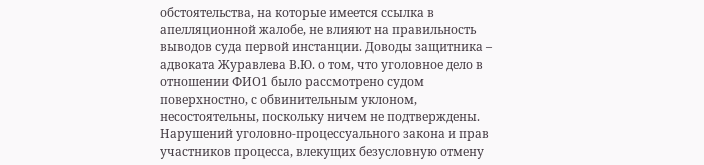обстоятельства, на которые имеется ссылка в апелляционной жалобе, не влияют на правильность выводов суда первой инстанции. Доводы защитника – адвоката Журавлева В.Ю. о том, что уголовное дело в отношении ФИО1 было рассмотрено судом поверхностно, с обвинительным уклоном, несостоятельны, поскольку ничем не подтверждены. Нарушений уголовно-процессуального закона и прав участников процесса, влекущих безусловную отмену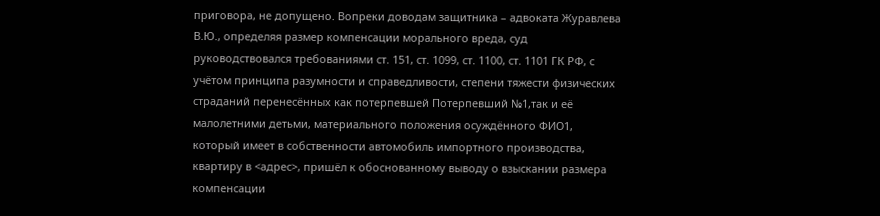приговора, не допущено. Вопреки доводам защитника – адвоката Журавлева В.Ю., определяя размер компенсации морального вреда, суд руководствовался требованиями ст. 151, ст. 1099, ст. 1100, ст. 1101 ГК РФ, с учётом принципа разумности и справедливости, степени тяжести физических страданий перенесённых как потерпевшей Потерпевший №1,так и её малолетними детьми, материального положения осуждённого ФИО1, который имеет в собственности автомобиль импортного производства, квартиру в <адрес>, пришёл к обоснованному выводу о взыскании размера компенсации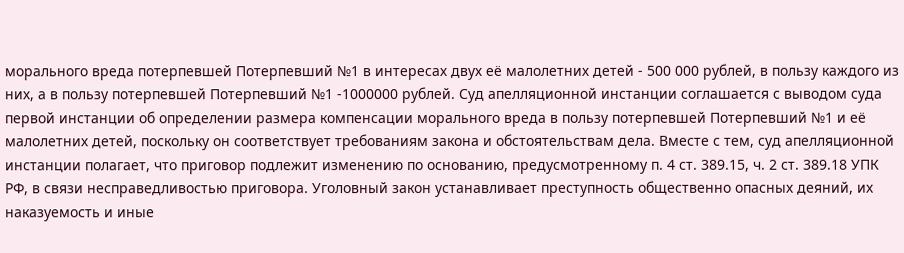морального вреда потерпевшей Потерпевший №1 в интересах двух её малолетних детей - 500 000 рублей, в пользу каждого из них, а в пользу потерпевшей Потерпевший №1 -1000000 рублей. Суд апелляционной инстанции соглашается с выводом суда первой инстанции об определении размера компенсации морального вреда в пользу потерпевшей Потерпевший №1 и её малолетних детей, поскольку он соответствует требованиям закона и обстоятельствам дела. Вместе с тем, суд апелляционной инстанции полагает, что приговор подлежит изменению по основанию, предусмотренному п. 4 ст. 389.15, ч. 2 ст. 389.18 УПК РФ, в связи несправедливостью приговора. Уголовный закон устанавливает преступность общественно опасных деяний, их наказуемость и иные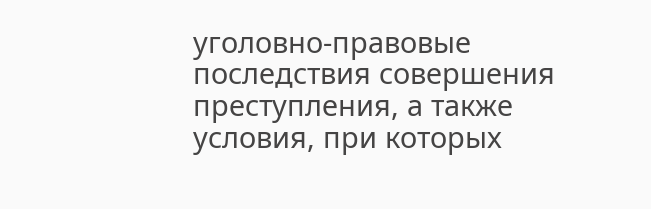уголовно-правовые последствия совершения преступления, а также условия, при которых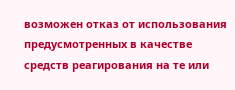возможен отказ от использования предусмотренных в качестве средств реагирования на те или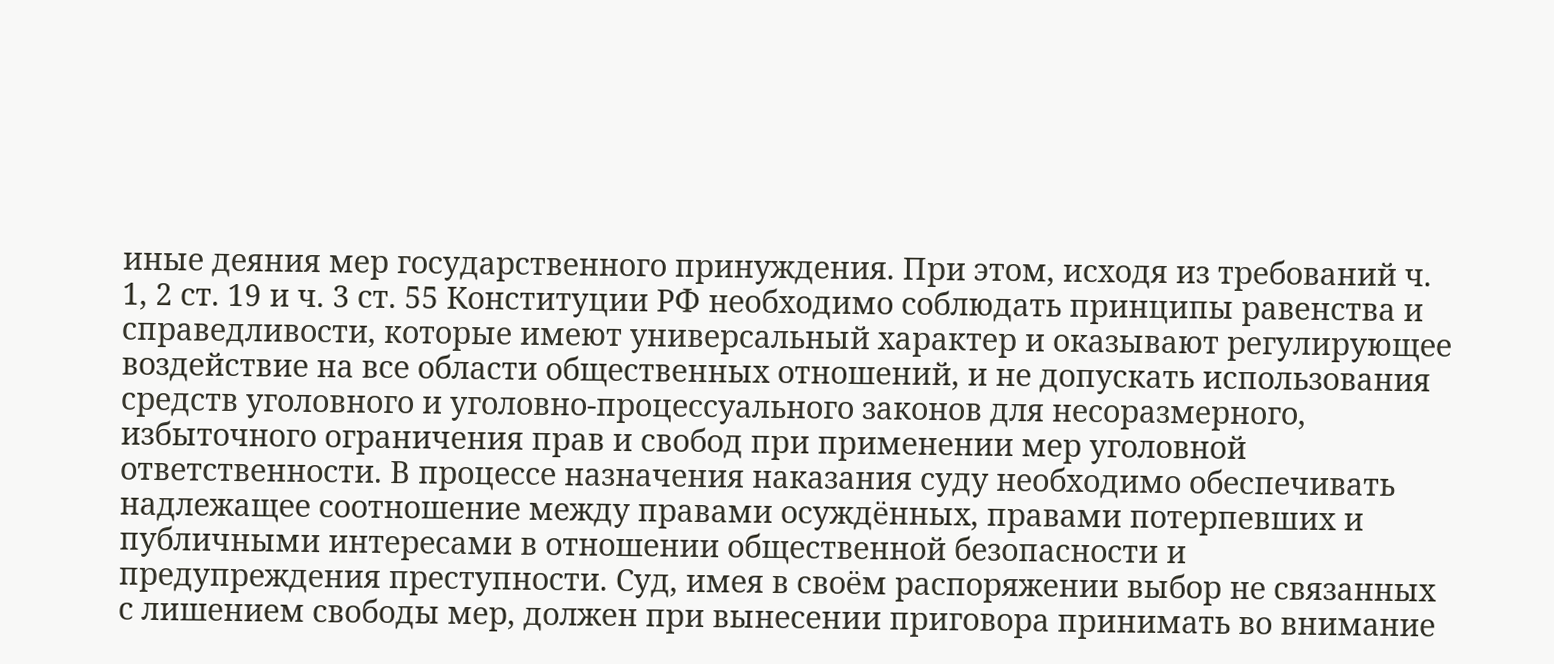иные деяния мер государственного принуждения. При этом, исходя из требований ч. 1, 2 ст. 19 и ч. 3 ст. 55 Конституции РФ необходимо соблюдать принципы равенства и справедливости, которые имеют универсальный характер и оказывают регулирующее воздействие на все области общественных отношений, и не допускать использования средств уголовного и уголовно-процессуального законов для несоразмерного, избыточного ограничения прав и свобод при применении мер уголовной ответственности. В процессе назначения наказания суду необходимо обеспечивать надлежащее соотношение между правами осуждённых, правами потерпевших и публичными интересами в отношении общественной безопасности и предупреждения преступности. Суд, имея в своём распоряжении выбор не связанных с лишением свободы мер, должен при вынесении приговора принимать во внимание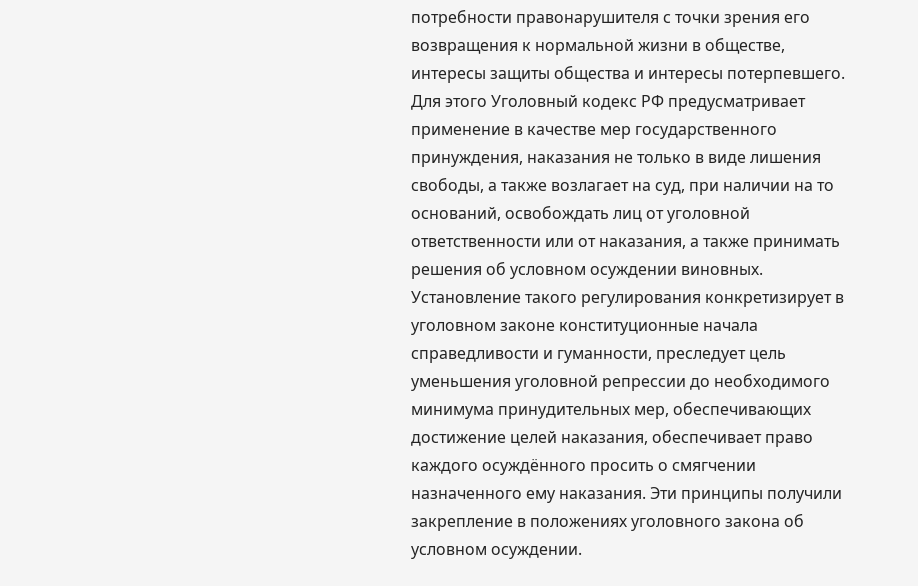потребности правонарушителя с точки зрения его возвращения к нормальной жизни в обществе, интересы защиты общества и интересы потерпевшего. Для этого Уголовный кодекс РФ предусматривает применение в качестве мер государственного принуждения, наказания не только в виде лишения свободы, а также возлагает на суд, при наличии на то оснований, освобождать лиц от уголовной ответственности или от наказания, а также принимать решения об условном осуждении виновных. Установление такого регулирования конкретизирует в уголовном законе конституционные начала справедливости и гуманности, преследует цель уменьшения уголовной репрессии до необходимого минимума принудительных мер, обеспечивающих достижение целей наказания, обеспечивает право каждого осуждённого просить о смягчении назначенного ему наказания. Эти принципы получили закрепление в положениях уголовного закона об условном осуждении.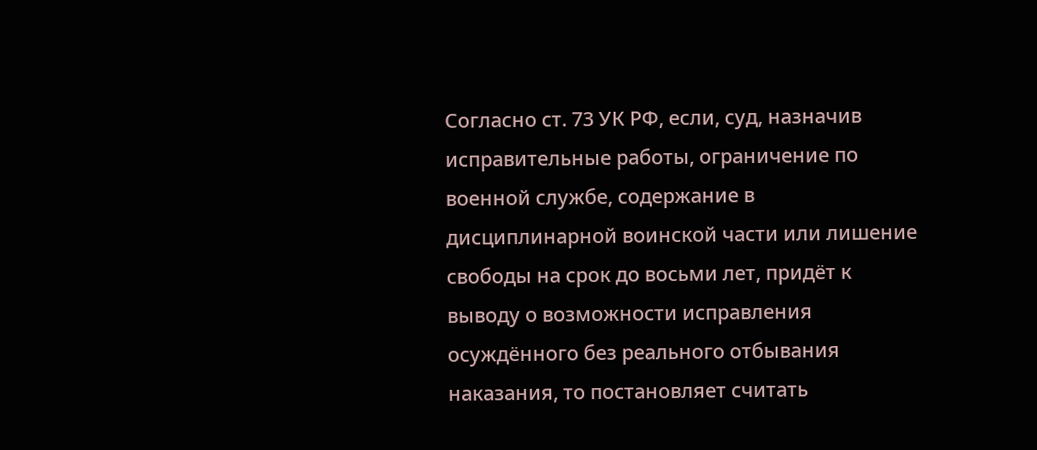Согласно ст. 73 УК РФ, если, суд, назначив исправительные работы, ограничение по военной службе, содержание в дисциплинарной воинской части или лишение свободы на срок до восьми лет, придёт к выводу о возможности исправления осуждённого без реального отбывания наказания, то постановляет считать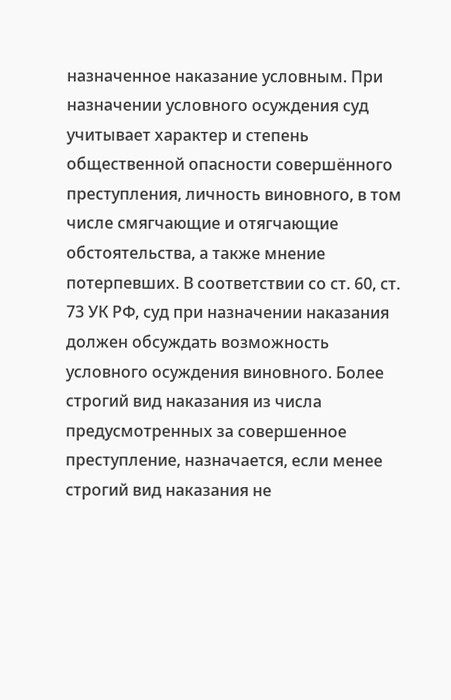назначенное наказание условным. При назначении условного осуждения суд учитывает характер и степень общественной опасности совершённого преступления, личность виновного, в том числе смягчающие и отягчающие обстоятельства, а также мнение потерпевших. В соответствии со ст. 60, ст. 73 УК РФ, суд при назначении наказания должен обсуждать возможность условного осуждения виновного. Более строгий вид наказания из числа предусмотренных за совершенное преступление, назначается, если менее строгий вид наказания не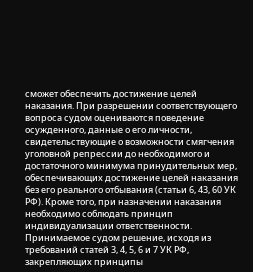сможет обеспечить достижение целей наказания. При разрешении соответствующего вопроса судом оцениваются поведение осужденного, данные о его личности, свидетельствующие о возможности смягчения уголовной репрессии до необходимого и достаточного минимума принудительных мер, обеспечивающих достижение целей наказания без его реального отбывания (статьи 6, 43, 60 УК РФ). Кроме того, при назначении наказания необходимо соблюдать принцип индивидуализации ответственности. Принимаемое судом решение, исходя из требований статей 3, 4, 5, 6 и 7 УК РФ, закрепляющих принципы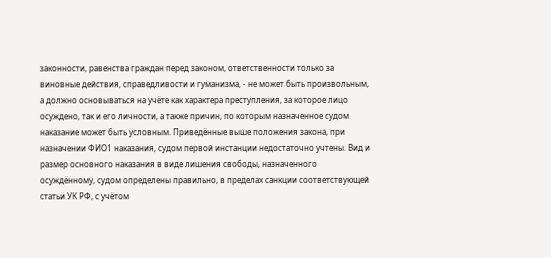законности, равенства граждан перед законом, ответственности только за виновные действия, справедливости и гуманизма, - не может быть произвольным, а должно основываться на учёте как характера преступления, за которое лицо осуждено, так и его личности, а также причин, по которым назначенное судом наказание может быть условным. Приведённые выше положения закона, при назначении ФИО1 наказания, судом первой инстанции недостаточно учтены. Вид и размер основного наказания в виде лишения свободы, назначенного осуждённому, судом определены правильно, в пределах санкции соответствующей статьи УК РФ, с учётом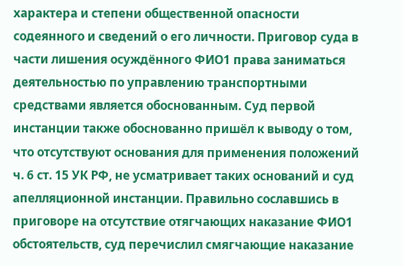характера и степени общественной опасности содеянного и сведений о его личности. Приговор суда в части лишения осуждённого ФИО1 права заниматься деятельностью по управлению транспортными средствами является обоснованным. Суд первой инстанции также обоснованно пришёл к выводу о том, что отсутствуют основания для применения положений ч. 6 ст. 15 УК РФ, не усматривает таких оснований и суд апелляционной инстанции. Правильно сославшись в приговоре на отсутствие отягчающих наказание ФИО1 обстоятельств, суд перечислил смягчающие наказание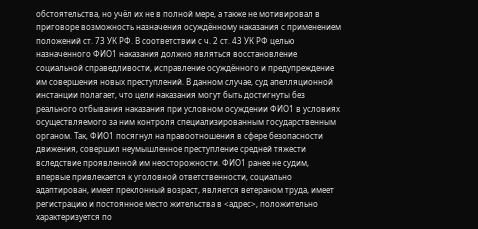обстоятельства, но учёл их не в полной мере, а также не мотивировал в приговоре возможность назначения осуждённому наказания с применением положений ст. 73 УК РФ. В соответствии с ч. 2 ст. 43 УК РФ целью назначенного ФИО1 наказания должно являться восстановление социальной справедливости, исправление осуждённого и предупреждение им совершения новых преступлений. В данном случае, суд апелляционной инстанции полагает, что цели наказания могут быть достигнуты без реального отбывания наказания при условном осуждении ФИО1 в условиях осуществляемого за ним контроля специализированным государственным органом. Так, ФИО1 посягнул на правоотношения в сфере безопасности движения, совершил неумышленное преступление средней тяжести вследствие проявленной им неосторожности. ФИО1 ранее не судим, впервые привлекается к уголовной ответственности, социально адаптирован, имеет преклонный возраст, является ветераном труда, имеет регистрацию и постоянное место жительства в <адрес>, положительно характеризуется по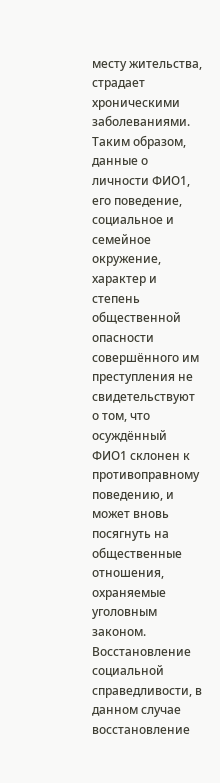месту жительства, страдает хроническими заболеваниями. Таким образом, данные о личности ФИО1, его поведение, социальное и семейное окружение, характер и степень общественной опасности совершённого им преступления не свидетельствуют о том, что осуждённый ФИО1 склонен к противоправному поведению, и может вновь посягнуть на общественные отношения, охраняемые уголовным законом. Восстановление социальной справедливости, в данном случае восстановление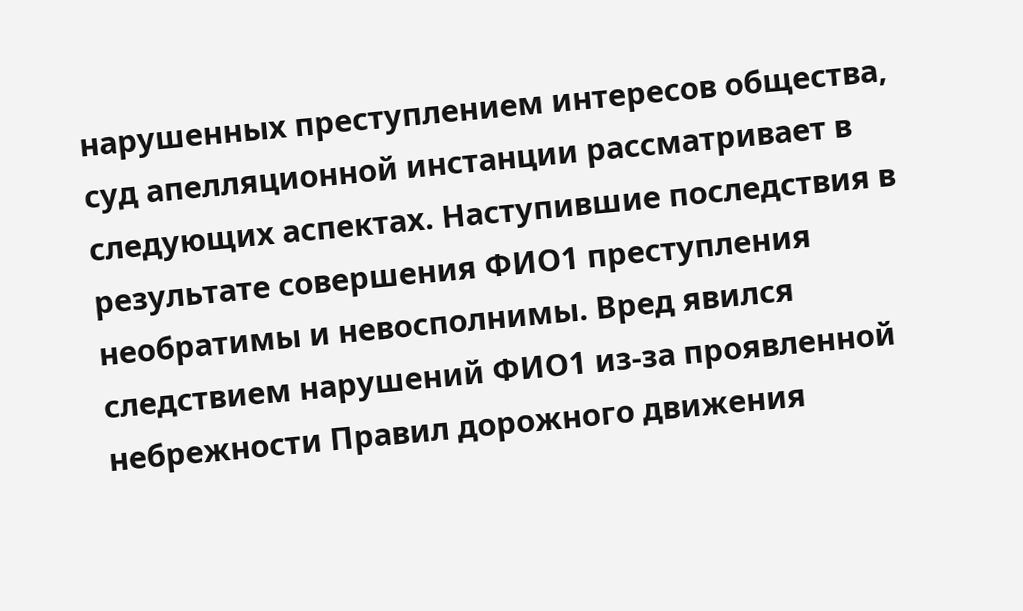нарушенных преступлением интересов общества, суд апелляционной инстанции рассматривает в следующих аспектах. Наступившие последствия в результате совершения ФИО1 преступления необратимы и невосполнимы. Вред явился следствием нарушений ФИО1 из-за проявленной небрежности Правил дорожного движения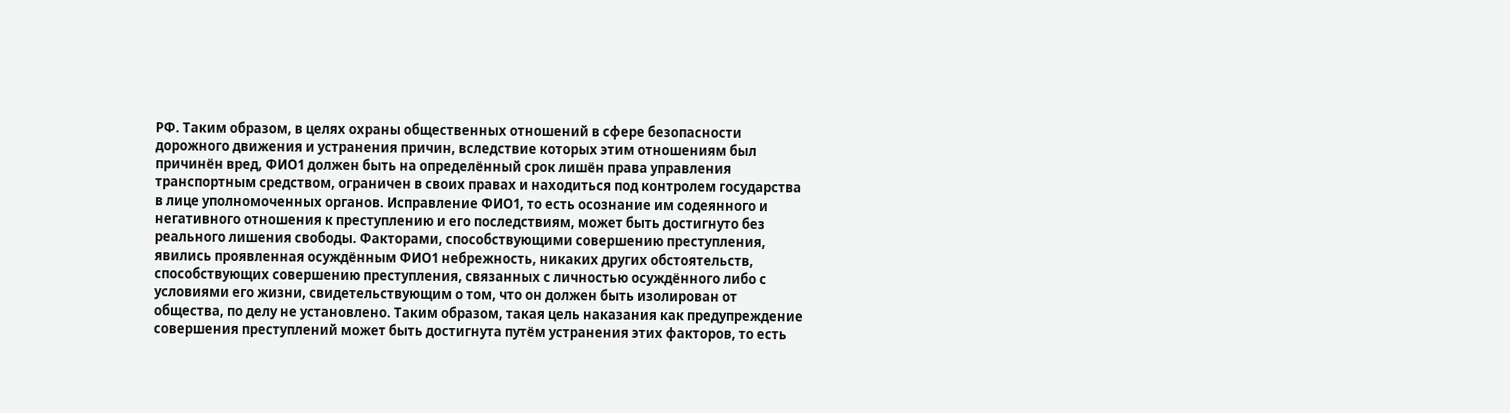РФ. Таким образом, в целях охраны общественных отношений в сфере безопасности дорожного движения и устранения причин, вследствие которых этим отношениям был причинён вред, ФИО1 должен быть на определённый срок лишён права управления транспортным средством, ограничен в своих правах и находиться под контролем государства в лице уполномоченных органов. Исправление ФИО1, то есть осознание им содеянного и негативного отношения к преступлению и его последствиям, может быть достигнуто без реального лишения свободы. Факторами, способствующими совершению преступления, явились проявленная осуждённым ФИО1 небрежность, никаких других обстоятельств, способствующих совершению преступления, связанных с личностью осуждённого либо с условиями его жизни, свидетельствующим о том, что он должен быть изолирован от общества, по делу не установлено. Таким образом, такая цель наказания как предупреждение совершения преступлений может быть достигнута путём устранения этих факторов, то есть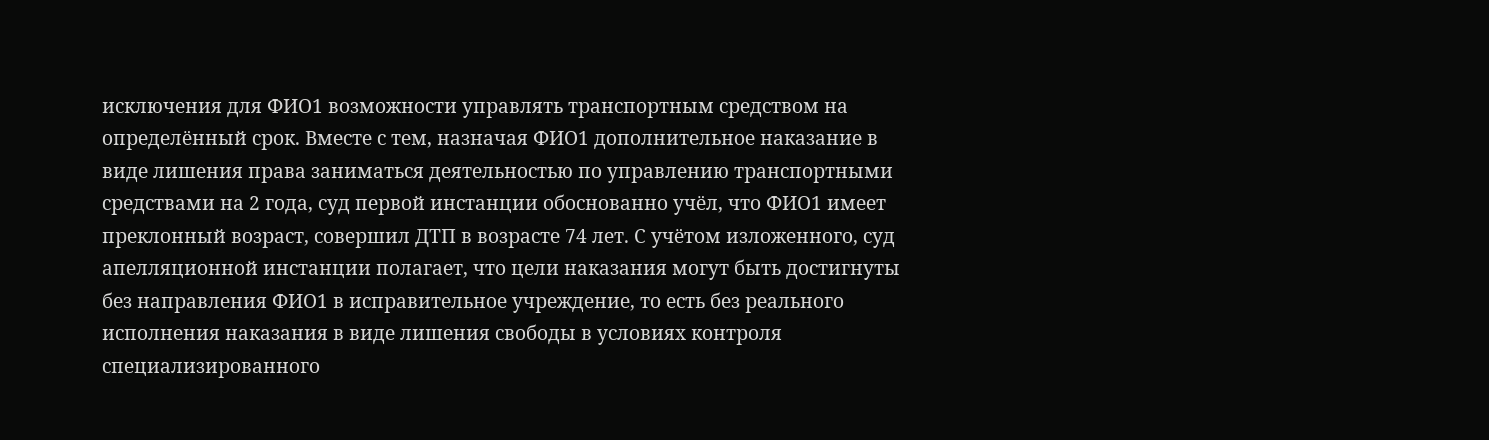исключения для ФИО1 возможности управлять транспортным средством на определённый срок. Вместе с тем, назначая ФИО1 дополнительное наказание в виде лишения права заниматься деятельностью по управлению транспортными средствами на 2 года, суд первой инстанции обоснованно учёл, что ФИО1 имеет преклонный возраст, совершил ДТП в возрасте 74 лет. С учётом изложенного, суд апелляционной инстанции полагает, что цели наказания могут быть достигнуты без направления ФИО1 в исправительное учреждение, то есть без реального исполнения наказания в виде лишения свободы в условиях контроля специализированного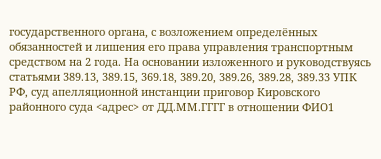государственного органа, с возложением определённых обязанностей и лишения его права управления транспортным средством на 2 года. На основании изложенного и руководствуясь статьями 389.13, 389.15, 369.18, 389.20, 389.26, 389.28, 389.33 УПК РФ, суд апелляционной инстанции приговор Кировского районного суда <адрес> от ДД.ММ.ГГГГ в отношении ФИО1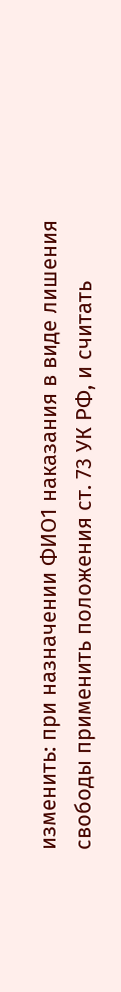изменить: при назначении ФИО1 наказания в виде лишения свободы применить положения ст. 73 УК РФ, и считать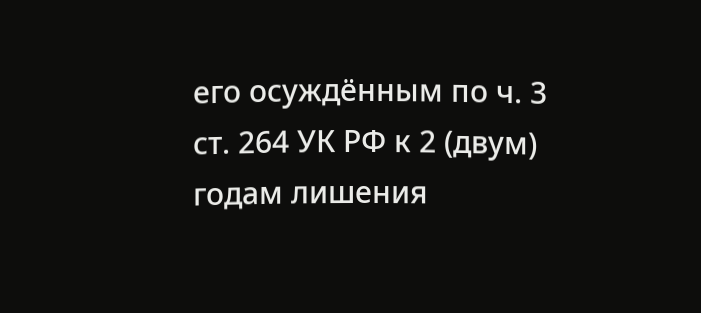его осуждённым по ч. 3 ст. 264 УК РФ к 2 (двум) годам лишения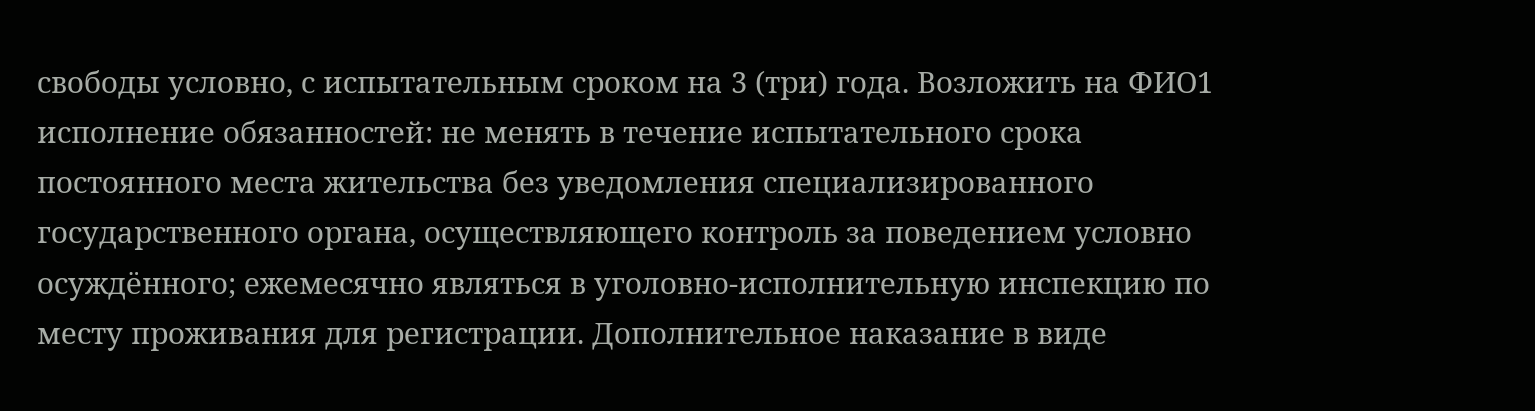свободы условно, с испытательным сроком на 3 (три) года. Возложить на ФИО1 исполнение обязанностей: не менять в течение испытательного срока постоянного места жительства без уведомления специализированного государственного органа, осуществляющего контроль за поведением условно осуждённого; ежемесячно являться в уголовно-исполнительную инспекцию по месту проживания для регистрации. Дополнительное наказание в виде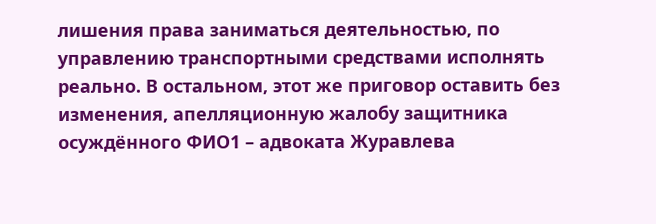лишения права заниматься деятельностью, по управлению транспортными средствами исполнять реально. В остальном, этот же приговор оставить без изменения, апелляционную жалобу защитника осуждённого ФИО1 – адвоката Журавлева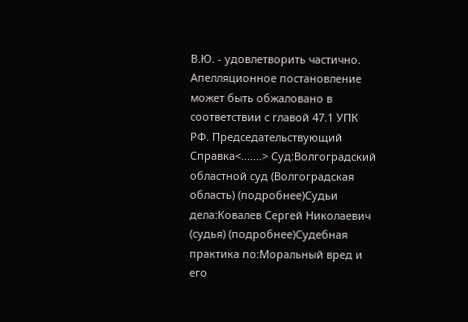В.Ю. - удовлетворить частично. Апелляционное постановление может быть обжаловано в соответствии с главой 47.1 УПК РФ. Председательствующий Справка<.......> Суд:Волгоградский областной суд (Волгоградская область) (подробнее)Судьи дела:Ковалев Сергей Николаевич (судья) (подробнее)Судебная практика по:Моральный вред и его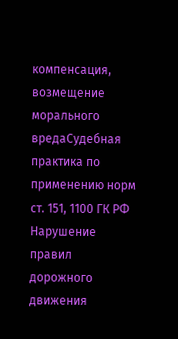компенсация, возмещение морального вредаСудебная практика по применению норм ст. 151, 1100 ГК РФ Нарушение правил дорожного движения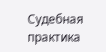Судебная практика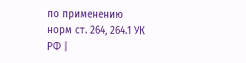по применению норм ст. 264, 264.1 УК РФ |